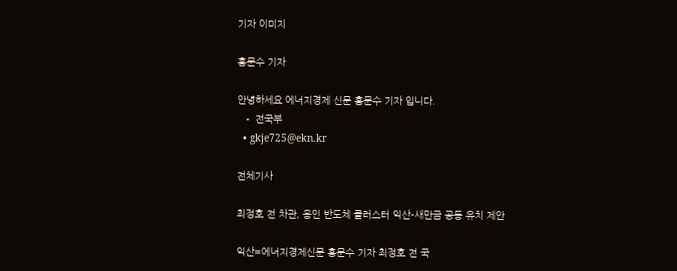기자 이미지

홍문수 기자

안녕하세요 에너지경제 신문 홍문수 기자 입니다.
  • 전국부
  • gkje725@ekn.kr

전체기사

최정호 전 차관, 용인 반도체 클러스터 익산-새만금 공동 유치 제안

익산=에너지경제신문 홍문수 기자 최정호 전 국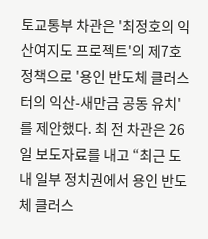토교통부 차관은 '최정호의 익산여지도 프로젝트'의 제7호 정책으로 '용인 반도체 클러스터의 익산-새만금 공동 유치'를 제안했다. 최 전 차관은 26일 보도자료를 내고 “최근 도내 일부 정치권에서 용인 반도체 클러스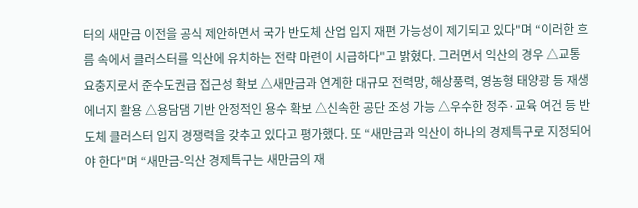터의 새만금 이전을 공식 제안하면서 국가 반도체 산업 입지 재편 가능성이 제기되고 있다"며 “이러한 흐름 속에서 클러스터를 익산에 유치하는 전략 마련이 시급하다"고 밝혔다. 그러면서 익산의 경우 △교통 요충지로서 준수도권급 접근성 확보 △새만금과 연계한 대규모 전력망, 해상풍력, 영농형 태양광 등 재생에너지 활용 △용담댐 기반 안정적인 용수 확보 △신속한 공단 조성 가능 △우수한 정주·교육 여건 등 반도체 클러스터 입지 경쟁력을 갖추고 있다고 평가했다. 또 “새만금과 익산이 하나의 경제특구로 지정되어야 한다"며 “새만금-익산 경제특구는 새만금의 재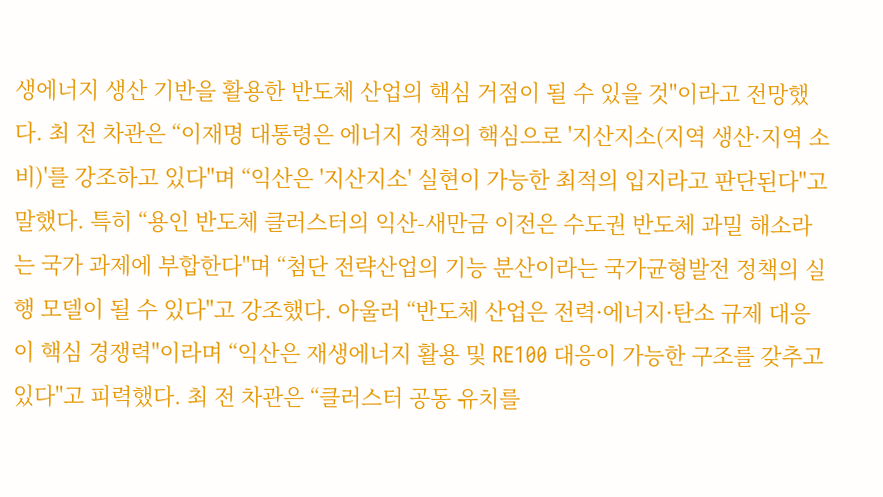생에너지 생산 기반을 활용한 반도체 산업의 핵심 거점이 될 수 있을 것"이라고 전망했다. 최 전 차관은 “이재명 대통령은 에너지 정책의 핵심으로 '지산지소(지역 생산·지역 소비)'를 강조하고 있다"며 “익산은 '지산지소' 실현이 가능한 최적의 입지라고 판단된다"고 말했다. 특히 “용인 반도체 클러스터의 익산-새만금 이전은 수도권 반도체 과밀 해소라는 국가 과제에 부합한다"며 “첨단 전략산업의 기능 분산이라는 국가균형발전 정책의 실행 모델이 될 수 있다"고 강조했다. 아울러 “반도체 산업은 전력·에너지·탄소 규제 대응이 핵심 경쟁력"이라며 “익산은 재생에너지 활용 및 RE100 대응이 가능한 구조를 갖추고 있다"고 피력했다. 최 전 차관은 “클러스터 공동 유치를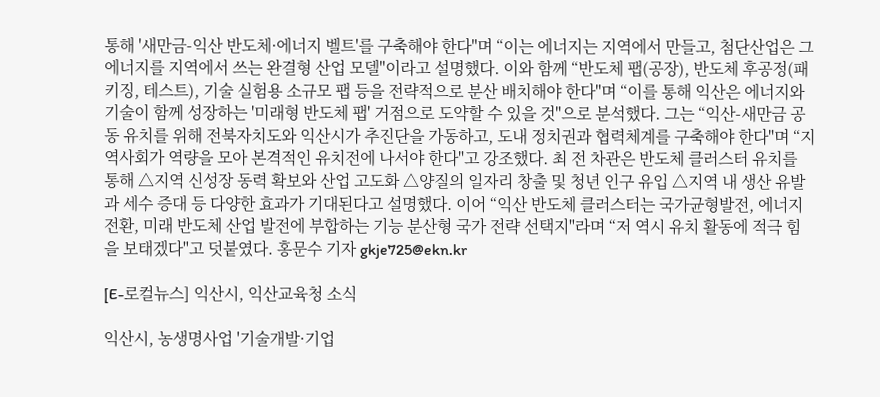통해 '새만금-익산 반도체·에너지 벨트'를 구축해야 한다"며 “이는 에너지는 지역에서 만들고, 첨단산업은 그 에너지를 지역에서 쓰는 완결형 산업 모델"이라고 설명했다. 이와 함께 “반도체 팹(공장), 반도체 후공정(패키징, 테스트), 기술 실험용 소규모 팹 등을 전략적으로 분산 배치해야 한다"며 “이를 통해 익산은 에너지와 기술이 함께 성장하는 '미래형 반도체 팹' 거점으로 도약할 수 있을 것"으로 분석했다. 그는 “익산-새만금 공동 유치를 위해 전북자치도와 익산시가 추진단을 가동하고, 도내 정치권과 협력체계를 구축해야 한다"며 “지역사회가 역량을 모아 본격적인 유치전에 나서야 한다"고 강조했다. 최 전 차관은 반도체 클러스터 유치를 통해 △지역 신성장 동력 확보와 산업 고도화 △양질의 일자리 창출 및 청년 인구 유입 △지역 내 생산 유발과 세수 증대 등 다양한 효과가 기대된다고 설명했다. 이어 “익산 반도체 클러스터는 국가균형발전, 에너지 전환, 미래 반도체 산업 발전에 부합하는 기능 분산형 국가 전략 선택지"라며 “저 역시 유치 활동에 적극 힘을 보태겠다"고 덧붙였다. 홍문수 기자 gkje725@ekn.kr

[E-로컬뉴스] 익산시, 익산교육청 소식

익산시, 농생명사업 '기술개발·기업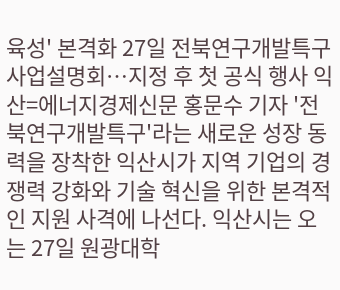육성' 본격화 27일 전북연구개발특구 사업설명회…지정 후 첫 공식 행사 익산=에너지경제신문 홍문수 기자 '전북연구개발특구'라는 새로운 성장 동력을 장착한 익산시가 지역 기업의 경쟁력 강화와 기술 혁신을 위한 본격적인 지원 사격에 나선다. 익산시는 오는 27일 원광대학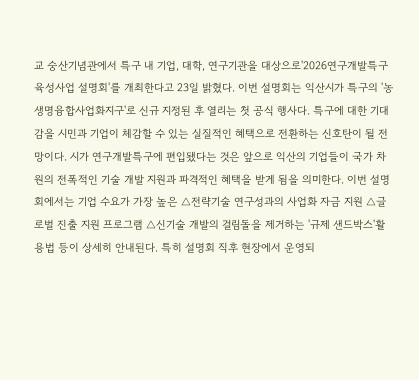교 숭산기념관에서 특구 내 기업, 대학, 연구기관을 대상으로'2026연구개발특구 육성사업 설명회'를 개최한다고 23일 밝혔다. 이번 설명회는 익산시가 특구의 '농생명융합사업화지구'로 신규 지정된 후 열리는 첫 공식 행사다. 특구에 대한 기대감을 시민과 기업이 체감할 수 있는 실질적인 혜택으로 전환하는 신호탄이 될 전망이다. 시가 연구개발특구에 편입됐다는 것은 앞으로 익산의 기업들이 국가 차원의 전폭적인 기술 개발 지원과 파격적인 혜택을 받게 됨을 의미한다. 이번 설명회에서는 기업 수요가 가장 높은 △전략기술 연구성과의 사업화 자금 지원 △글로벌 진출 지원 프로그램 △신기술 개발의 걸림돌을 제거하는 '규제 샌드박스'활용법 등이 상세히 안내된다. 특히 설명회 직후 현장에서 운영되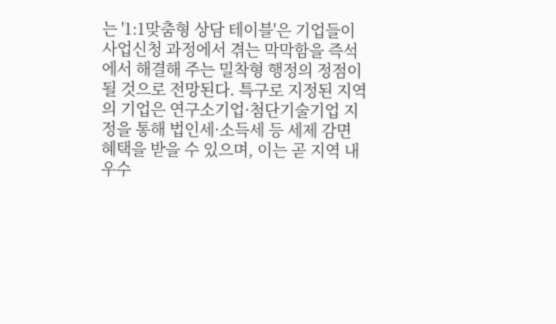는 '1:1맞춤형 상담 테이블'은 기업들이 사업신청 과정에서 겪는 막막함을 즉석에서 해결해 주는 밀착형 행정의 정점이 될 것으로 전망된다. 특구로 지정된 지역의 기업은 연구소기업·첨단기술기업 지정을 통해 법인세·소득세 등 세제 감면 혜택을 받을 수 있으며, 이는 곧 지역 내 우수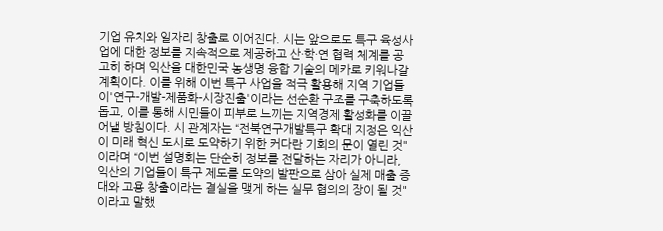기업 유치와 일자리 창출로 이어진다. 시는 앞으로도 특구 육성사업에 대한 정보를 지속적으로 제공하고 산·학·연 협력 체계를 공고히 하며 익산을 대한민국 농생명 융합 기술의 메카로 키워나갈 계획이다. 이를 위해 이번 특구 사업을 적극 활용해 지역 기업들이'연구-개발-제품화-시장진출'이라는 선순환 구조를 구축하도록 돕고, 이를 통해 시민들이 피부로 느끼는 지역경제 활성화를 이끌어낼 방침이다. 시 관계자는 “전북연구개발특구 확대 지정은 익산이 미래 혁신 도시로 도약하기 위한 커다란 기회의 문이 열린 것"이라며 “이번 설명회는 단순히 정보를 전달하는 자리가 아니라, 익산의 기업들이 특구 제도를 도약의 발판으로 삼아 실제 매출 증대와 고용 창출이라는 결실을 맺게 하는 실무 협의의 장이 될 것"이라고 말했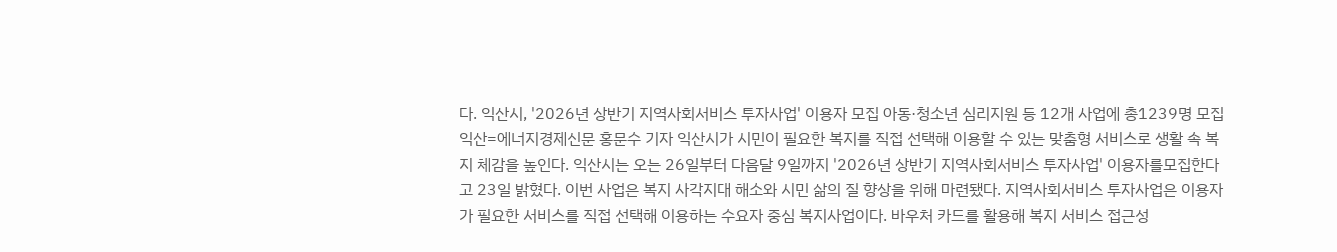다. 익산시, '2026년 상반기 지역사회서비스 투자사업' 이용자 모집 아동·청소년 심리지원 등 12개 사업에 총1239명 모집 익산=에너지경제신문 홍문수 기자 익산시가 시민이 필요한 복지를 직접 선택해 이용할 수 있는 맞춤형 서비스로 생활 속 복지 체감을 높인다. 익산시는 오는 26일부터 다음달 9일까지 '2026년 상반기 지역사회서비스 투자사업' 이용자를모집한다고 23일 밝혔다. 이번 사업은 복지 사각지대 해소와 시민 삶의 질 향상을 위해 마련됐다. 지역사회서비스 투자사업은 이용자가 필요한 서비스를 직접 선택해 이용하는 수요자 중심 복지사업이다. 바우처 카드를 활용해 복지 서비스 접근성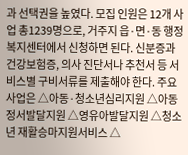과 선택권을 높였다. 모집 인원은 12개 사업 총1239명으로, 거주지 읍·면·동 행정복지센터에서 신청하면 된다. 신분증과 건강보험증, 의사 진단서나 추천서 등 서비스별 구비서류를 제출해야 한다. 주요 사업은 △아동·청소년심리지원 △아동정서발달지원 △영유아발달지원 △청소년 재활승마지원서비스 △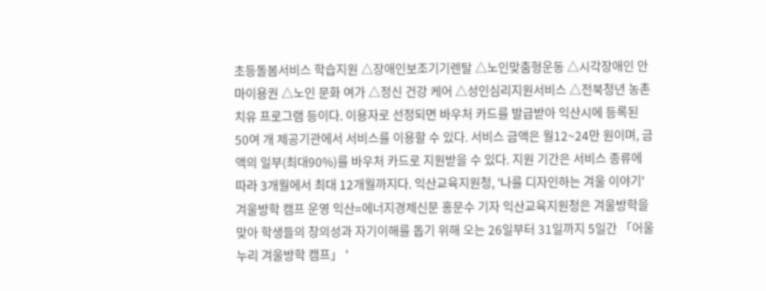초등돌봄서비스 학습지원 △장애인보조기기렌탈 △노인맞춤형운동 △시각장애인 안마이용권 △노인 문화 여가 △정신 건강 케어 △성인심리지원서비스 △전북청년 농촌치유 프로그램 등이다. 이용자로 선정되면 바우처 카드를 발급받아 익산시에 등록된 50여 개 제공기관에서 서비스를 이용할 수 있다. 서비스 금액은 월12~24만 원이며, 금액의 일부(최대90%)를 바우처 카드로 지원받을 수 있다. 지원 기간은 서비스 종류에 따라 3개월에서 최대 12개월까지다. 익산교육지원청, '나를 디자인하는 겨울 이야기' 겨울방학 캠프 운영 익산=에너지경제신문 홍문수 기자 익산교육지원청은 겨울방학을 맞아 학생들의 창의성과 자기이해를 돕기 위해 오는 26일부터 31일까지 5일간 「어울누리 겨울방학 캠프」 '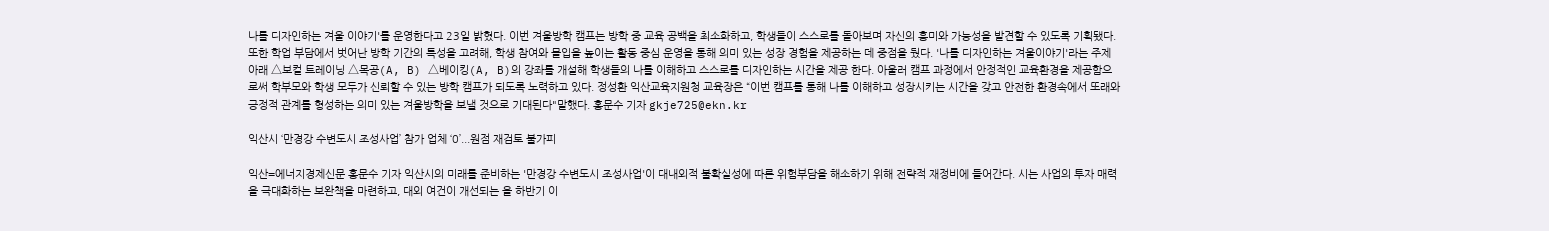나를 디자인하는 겨울 이야기'를 운영한다고 23일 밝혔다. 이번 겨울방학 캠프는 방학 중 교육 공백을 최소화하고, 학생들이 스스로를 돌아보며 자신의 흥미와 가능성을 발견할 수 있도록 기획됐다. 또한 학업 부담에서 벗어난 방학 기간의 특성을 고려해, 학생 참여와 몰입을 높이는 활동 중심 운영을 통해 의미 있는 성장 경험을 제공하는 데 중점을 뒀다. '나를 디자인하는 겨울이야기'라는 주제 아래 △보컬 트레이닝 △목공(A, B) △베이킹(A, B)의 강좌를 개설해 학생들의 나를 이해하고 스스로를 디자인하는 시간을 제공 한다. 아울러 캠프 과정에서 안정적인 교육환경을 제공함으로써 학부모와 학생 모두가 신뢰할 수 있는 방학 캠프가 되도록 노력하고 있다. 정성환 익산교육지원청 교육장은 “이번 캠프를 통해 나를 이해하고 성장시키는 시간을 갖고 안전한 환경속에서 또래와 긍정적 관계를 형성하는 의미 있는 겨울방학을 보낼 것으로 기대된다"말했다. 홍문수 기자 gkje725@ekn.kr

익산시 ‘만경강 수변도시 조성사업’ 참가 업체 ‘0’...원점 재검토 불가피

익산=에너지경제신문 홍문수 기자 익산시의 미래를 준비하는 '만경강 수변도시 조성사업'이 대내외적 불확실성에 따른 위험부담을 해소하기 위해 전략적 재정비에 들어간다. 시는 사업의 투자 매력을 극대화하는 보완책을 마련하고, 대외 여건이 개선되는 올 하반기 이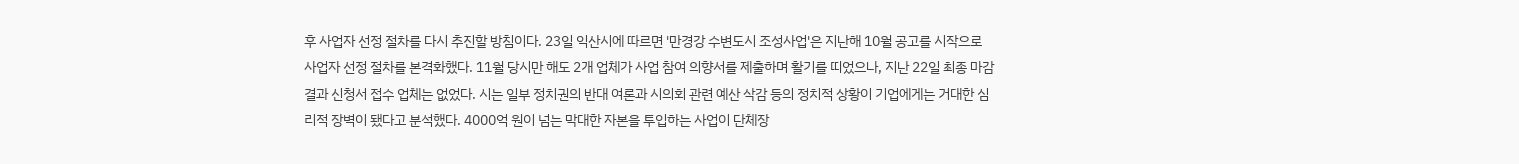후 사업자 선정 절차를 다시 추진할 방침이다. 23일 익산시에 따르면 '만경강 수변도시 조성사업'은 지난해 10월 공고를 시작으로 사업자 선정 절차를 본격화했다. 11월 당시만 해도 2개 업체가 사업 참여 의향서를 제출하며 활기를 띠었으나, 지난 22일 최종 마감 결과 신청서 접수 업체는 없었다. 시는 일부 정치권의 반대 여론과 시의회 관련 예산 삭감 등의 정치적 상황이 기업에게는 거대한 심리적 장벽이 됐다고 분석했다. 4000억 원이 넘는 막대한 자본을 투입하는 사업이 단체장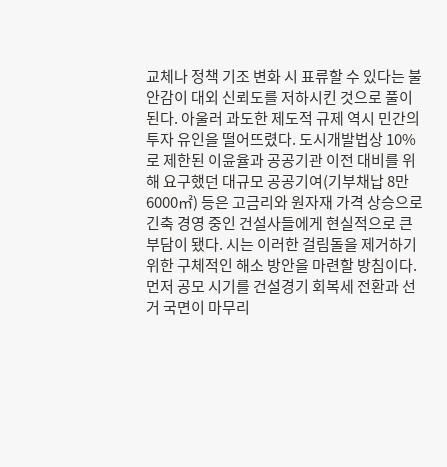교체나 정책 기조 변화 시 표류할 수 있다는 불안감이 대외 신뢰도를 저하시킨 것으로 풀이된다. 아울러 과도한 제도적 규제 역시 민간의 투자 유인을 떨어뜨렸다. 도시개발법상 10%로 제한된 이윤율과 공공기관 이전 대비를 위해 요구했던 대규모 공공기여(기부채납 8만6000㎡) 등은 고금리와 원자재 가격 상승으로 긴축 경영 중인 건설사들에게 현실적으로 큰 부담이 됐다. 시는 이러한 걸림돌을 제거하기 위한 구체적인 해소 방안을 마련할 방침이다. 먼저 공모 시기를 건설경기 회복세 전환과 선거 국면이 마무리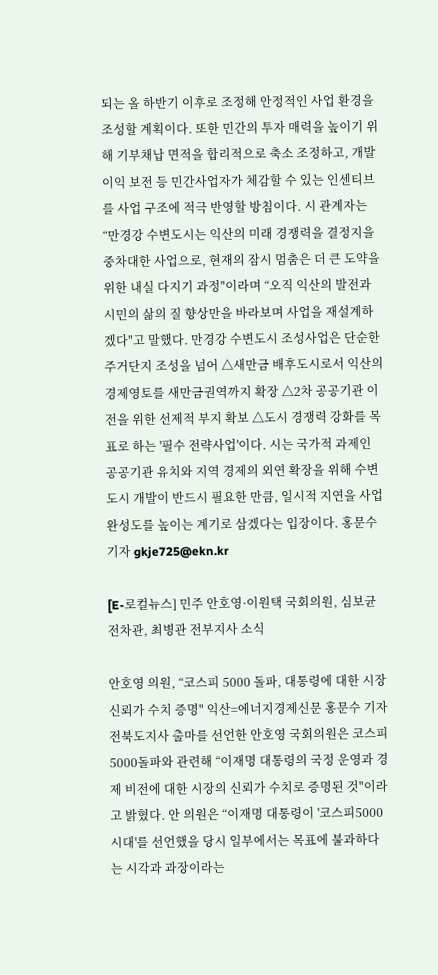되는 올 하반기 이후로 조정해 안정적인 사업 환경을 조성할 계획이다. 또한 민간의 투자 매력을 높이기 위해 기부채납 면적을 합리적으로 축소 조정하고, 개발이익 보전 등 민간사업자가 체감할 수 있는 인센티브를 사업 구조에 적극 반영할 방침이다. 시 관계자는 “만경강 수변도시는 익산의 미래 경쟁력을 결정지을 중차대한 사업으로, 현재의 잠시 멈춤은 더 큰 도약을 위한 내실 다지기 과정"이라며 “오직 익산의 발전과 시민의 삶의 질 향상만을 바라보며 사업을 재설계하겠다"고 말했다. 만경강 수변도시 조성사업은 단순한 주거단지 조성을 넘어 △새만금 배후도시로서 익산의 경제영토를 새만금권역까지 확장 △2차 공공기관 이전을 위한 선제적 부지 확보 △도시 경쟁력 강화를 목표로 하는 '필수 전략사업'이다. 시는 국가적 과제인 공공기관 유치와 지역 경제의 외연 확장을 위해 수변도시 개발이 반드시 필요한 만큼, 일시적 지연을 사업 완성도를 높이는 계기로 삼겠다는 입장이다. 홍문수 기자 gkje725@ekn.kr

[E-로컬뉴스] 민주 안호영·이원택 국회의원, 심보균 전차관, 최병관 전부지사 소식

안호영 의원, “코스피 5000 돌파, 대통령에 대한 시장 신뢰가 수치 증명" 익산=에너지경제신문 홍문수 기자 전북도지사 출마를 선언한 안호영 국회의원은 코스피 5000돌파와 관련해 “이재명 대통령의 국정 운영과 경제 비전에 대한 시장의 신뢰가 수치로 증명된 것"이라고 밝혔다. 안 의원은 “이재명 대통령이 '코스피5000시대'를 선언했을 당시 일부에서는 목표에 불과하다는 시각과 과장이라는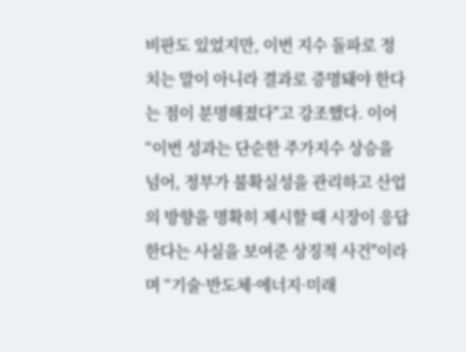비판도 있었지만, 이번 지수 돌파로 정치는 말이 아니라 결과로 증명돼야 한다는 점이 분명해졌다"고 강조했다. 이어 “이번 성과는 단순한 주가지수 상승을 넘어, 정부가 불확실성을 관리하고 산업의 방향을 명확히 제시할 때 시장이 응답한다는 사실을 보여준 상징적 사건"이라며 “기술·반도체·에너지·미래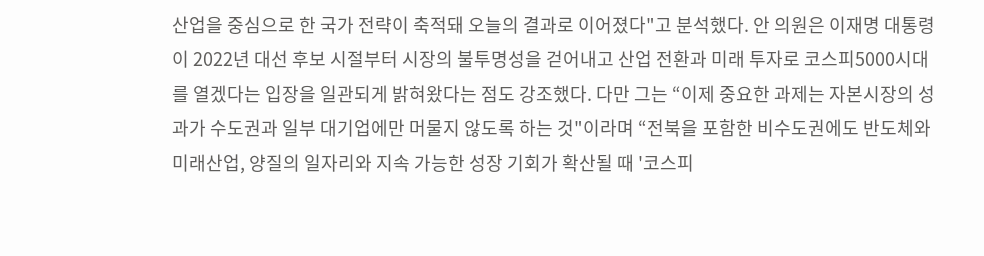산업을 중심으로 한 국가 전략이 축적돼 오늘의 결과로 이어졌다"고 분석했다. 안 의원은 이재명 대통령이 2022년 대선 후보 시절부터 시장의 불투명성을 걷어내고 산업 전환과 미래 투자로 코스피5000시대를 열겠다는 입장을 일관되게 밝혀왔다는 점도 강조했다. 다만 그는 “이제 중요한 과제는 자본시장의 성과가 수도권과 일부 대기업에만 머물지 않도록 하는 것"이라며 “전북을 포함한 비수도권에도 반도체와 미래산업, 양질의 일자리와 지속 가능한 성장 기회가 확산될 때 '코스피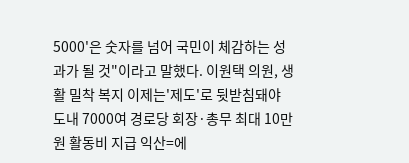5000'은 숫자를 넘어 국민이 체감하는 성과가 될 것"이라고 말했다. 이원택 의원, 생활 밀착 복지 이제는'제도'로 뒷받침돼야 도내 7000여 경로당 회장·총무 최대 10만원 활동비 지급 익산=에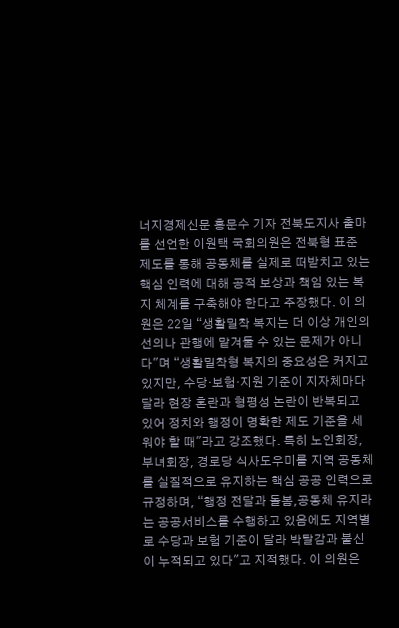너지경제신문 홍문수 기자 전북도지사 출마를 선언한 이원택 국회의원은 전북형 표준 제도를 통해 공동체를 실제로 떠받치고 있는 핵심 인력에 대해 공적 보상과 책임 있는 복지 체계를 구축해야 한다고 주장했다. 이 의원은 22일 “생활밀착 복지는 더 이상 개인의 선의나 관행에 맡겨둘 수 있는 문제가 아니다"며 “생활밀착형 복지의 중요성은 커지고 있지만, 수당·보험·지원 기준이 지자체마다 달라 현장 혼란과 형평성 논란이 반복되고 있어 정치와 행정이 명확한 제도 기준을 세워야 할 때"라고 강조했다. 특히 노인회장, 부녀회장, 경로당 식사도우미를 지역 공동체를 실질적으로 유지하는 핵심 공공 인력으로 규정하며, “행정 전달과 돌봄,공동체 유지라는 공공서비스를 수행하고 있음에도 지역별로 수당과 보험 기준이 달라 박탈감과 불신이 누적되고 있다"고 지적했다. 이 의원은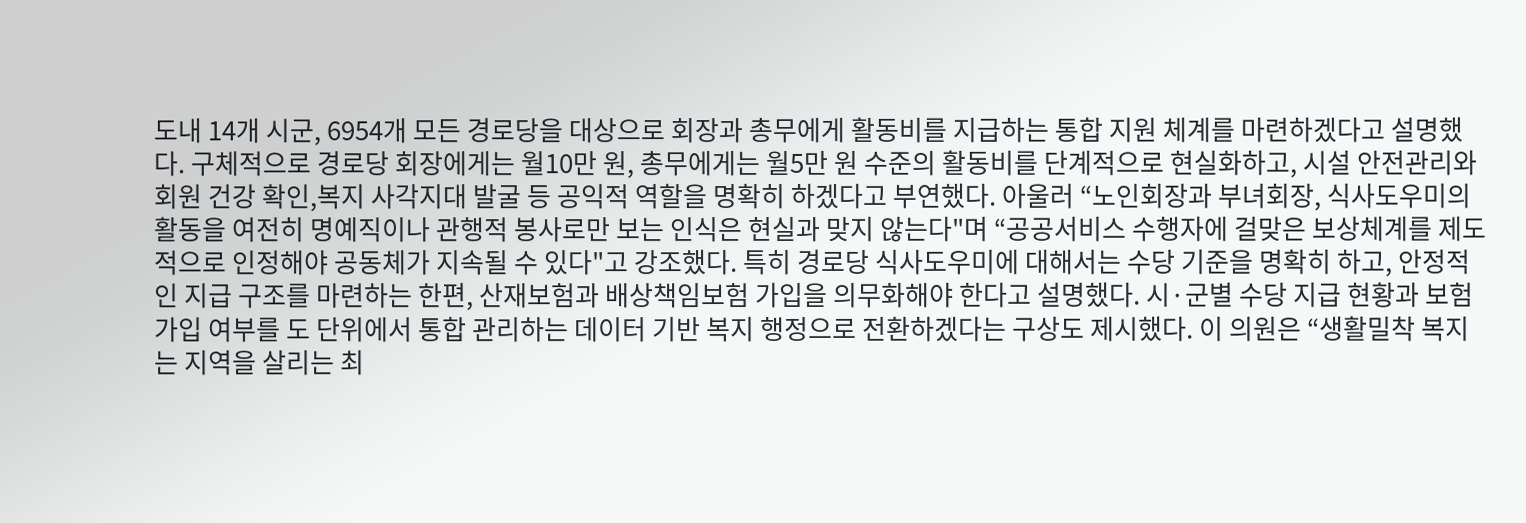도내 14개 시군, 6954개 모든 경로당을 대상으로 회장과 총무에게 활동비를 지급하는 통합 지원 체계를 마련하겠다고 설명했다. 구체적으로 경로당 회장에게는 월10만 원, 총무에게는 월5만 원 수준의 활동비를 단계적으로 현실화하고, 시설 안전관리와 회원 건강 확인,복지 사각지대 발굴 등 공익적 역할을 명확히 하겠다고 부연했다. 아울러 “노인회장과 부녀회장, 식사도우미의 활동을 여전히 명예직이나 관행적 봉사로만 보는 인식은 현실과 맞지 않는다"며 “공공서비스 수행자에 걸맞은 보상체계를 제도적으로 인정해야 공동체가 지속될 수 있다"고 강조했다. 특히 경로당 식사도우미에 대해서는 수당 기준을 명확히 하고, 안정적인 지급 구조를 마련하는 한편, 산재보험과 배상책임보험 가입을 의무화해야 한다고 설명했다. 시·군별 수당 지급 현황과 보험 가입 여부를 도 단위에서 통합 관리하는 데이터 기반 복지 행정으로 전환하겠다는 구상도 제시했다. 이 의원은 “생활밀착 복지는 지역을 살리는 최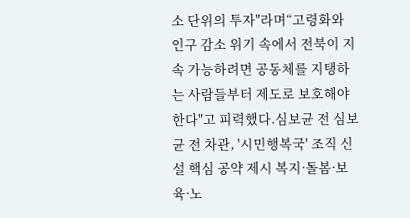소 단위의 투자"라며“고령화와 인구 감소 위기 속에서 전북이 지속 가능하려면 공동체를 지탱하는 사람들부터 제도로 보호해야 한다"고 피력했다.심보균 전 심보균 전 차관, '시민행복국' 조직 신설 핵심 공약 제시 복지·돌봄·보육·노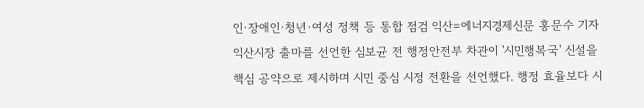인·장애인·청년·여성 정책 등 통합 점검 익산=에너지경제신문 홍문수 기자 익산시장 출마를 선언한 심보균 전 행정안전부 차관이 '시민행복국' 신설을 핵심 공약으로 제시하며 시민 중심 시정 전환을 선언했다. 행정 효율보다 시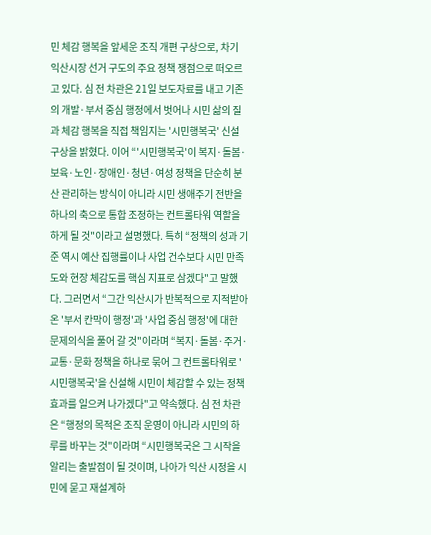민 체감 행복을 앞세운 조직 개편 구상으로, 차기 익산시장 선거 구도의 주요 정책 쟁점으로 떠오르고 있다. 심 전 차관은 21일 보도자료를 내고 기존의 개발·부서 중심 행정에서 벗어나 시민 삶의 질과 체감 행복을 직접 책임지는 '시민행복국' 신설 구상을 밝혔다. 이어 “'시민행복국'이 복지·돌봄·보육·노인·장애인·청년·여성 정책을 단순히 분산 관리하는 방식이 아니라 시민 생애주기 전반을 하나의 축으로 통합 조정하는 컨트롤타워 역할을 하게 될 것"이라고 설명했다. 특히 “정책의 성과 기준 역시 예산 집행률이나 사업 건수보다 시민 만족도와 현장 체감도를 핵심 지표로 삼겠다"고 말했다. 그러면서 “그간 익산시가 반복적으로 지적받아온 '부서 칸막이 행정'과 '사업 중심 행정'에 대한 문제의식을 풀어 갈 것"이라며 “복지·돌봄·주거·교통·문화 정책을 하나로 묶어 그 컨트롤타워로 '시민행복국'을 신설해 시민이 체감할 수 있는 정책 효과를 일으켜 나가겠다"고 약속했다. 심 전 차관은 “행정의 목적은 조직 운영이 아니라 시민의 하루를 바꾸는 것"이라며 “시민행복국은 그 시작을 알리는 출발점이 될 것이며, 나아가 익산 시정을 시민에 묻고 재설계하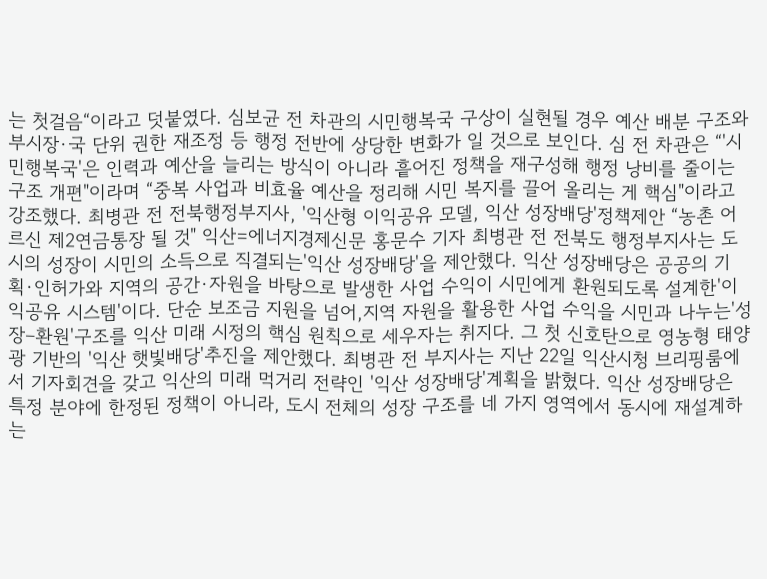는 첫걸음“이라고 덧붙였다. 심보균 전 차관의 시민행복국 구상이 실현될 경우 예산 배분 구조와 부시장·국 단위 권한 재조정 등 행정 전반에 상당한 변화가 일 것으로 보인다. 심 전 차관은 “'시민행복국'은 인력과 예산을 늘리는 방식이 아니라 흩어진 정책을 재구성해 행정 낭비를 줄이는 구조 개편"이라며 “중복 사업과 비효율 예산을 정리해 시민 복지를 끌어 올리는 게 핵심"이라고 강조했다. 최병관 전 전북행정부지사, '익산형 이익공유 모델, 익산 성장배당'정책제안 “농촌 어르신 제2연금통장 될 것" 익산=에너지경제신문 홍문수 기자 최병관 전 전북도 행정부지사는 도시의 성장이 시민의 소득으로 직결되는'익산 성장배당'을 제안했다. 익산 성장배당은 공공의 기획·인허가와 지역의 공간·자원을 바탕으로 발생한 사업 수익이 시민에게 환원되도록 설계한'이익공유 시스템'이다. 단순 보조금 지원을 넘어,지역 자원을 활용한 사업 수익을 시민과 나누는'성장–환원'구조를 익산 미래 시정의 핵심 원칙으로 세우자는 취지다. 그 첫 신호탄으로 영농형 태양광 기반의 '익산 햇빛배당'추진을 제안했다. 최병관 전 부지사는 지난 22일 익산시청 브리핑룸에서 기자회견을 갖고 익산의 미래 먹거리 전략인 '익산 성장배당'계획을 밝혔다. 익산 성장배당은 특정 분야에 한정된 정책이 아니라, 도시 전체의 성장 구조를 네 가지 영역에서 동시에 재설계하는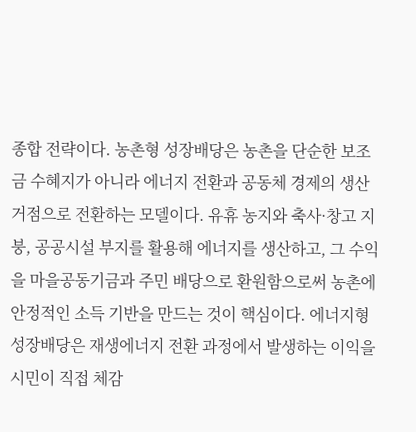종합 전략이다. 농촌형 성장배당은 농촌을 단순한 보조금 수혜지가 아니라 에너지 전환과 공동체 경제의 생산 거점으로 전환하는 모델이다. 유휴 농지와 축사·창고 지붕, 공공시설 부지를 활용해 에너지를 생산하고, 그 수익을 마을공동기금과 주민 배당으로 환원함으로써 농촌에 안정적인 소득 기반을 만드는 것이 핵심이다. 에너지형 성장배당은 재생에너지 전환 과정에서 발생하는 이익을 시민이 직접 체감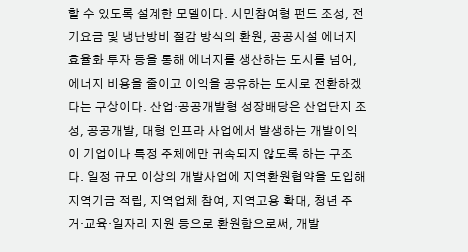할 수 있도록 설계한 모델이다. 시민참여형 펀드 조성, 전기요금 및 냉난방비 절감 방식의 환원, 공공시설 에너지 효율화 투자 등을 통해 에너지를 생산하는 도시를 넘어, 에너지 비용을 줄이고 이익을 공유하는 도시로 전환하겠다는 구상이다. 산업·공공개발형 성장배당은 산업단지 조성, 공공개발, 대형 인프라 사업에서 발생하는 개발이익이 기업이나 특정 주체에만 귀속되지 않도록 하는 구조다. 일정 규모 이상의 개발사업에 지역환원협약을 도입해 지역기금 적립, 지역업체 참여, 지역고용 확대, 청년 주거·교육·일자리 지원 등으로 환원함으로써, 개발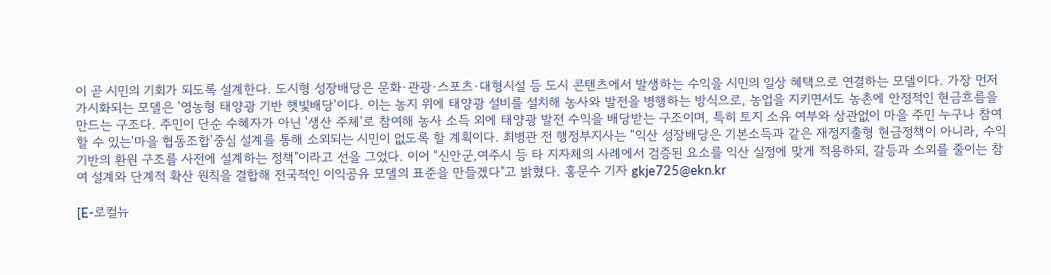이 곧 시민의 기회가 되도록 설계한다. 도시형 성장배당은 문화·관광·스포츠·대형시설 등 도시 콘텐츠에서 발생하는 수익을 시민의 일상 혜택으로 연결하는 모델이다. 가장 먼저 가시화되는 모델은 '영농형 태양광 기반 햇빛배당'이다. 이는 농지 위에 태양광 설비를 설치해 농사와 발전을 병행하는 방식으로, 농업을 지키면서도 농촌에 안정적인 현금흐름을 만드는 구조다. 주민이 단순 수혜자가 아닌 '생산 주체'로 참여해 농사 소득 외에 태양광 발전 수익을 배당받는 구조이며, 특히 토지 소유 여부와 상관없이 마을 주민 누구나 참여할 수 있는'마을 협동조합'중심 설계를 통해 소외되는 시민이 없도록 할 계획이다. 최병관 전 행정부지사는 “익산 성장배당은 기본소득과 같은 재정지출형 현금정책이 아니라, 수익 기반의 환원 구조를 사전에 설계하는 정책"이라고 선을 그었다. 이어 “신안군,여주시 등 타 지자체의 사례에서 검증된 요소를 익산 실정에 맞게 적용하되, 갈등과 소외를 줄이는 참여 설계와 단계적 확산 원칙을 결합해 전국적인 이익공유 모델의 표준을 만들겠다"고 밝혔다. 홍문수 기자 gkje725@ekn.kr

[E-로컬뉴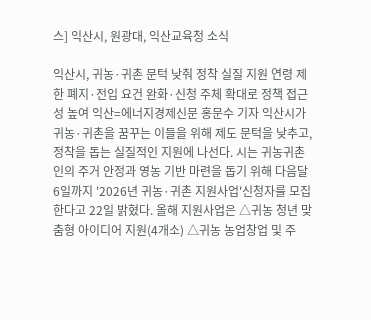스] 익산시, 원광대, 익산교육청 소식

익산시, 귀농·귀촌 문턱 낮춰 정착 실질 지원 연령 제한 폐지·전입 요건 완화·신청 주체 확대로 정책 접근성 높여 익산=에너지경제신문 홍문수 기자 익산시가 귀농·귀촌을 꿈꾸는 이들을 위해 제도 문턱을 낮추고, 정착을 돕는 실질적인 지원에 나선다. 시는 귀농귀촌인의 주거 안정과 영농 기반 마련을 돕기 위해 다음달 6일까지 '2026년 귀농·귀촌 지원사업'신청자를 모집한다고 22일 밝혔다. 올해 지원사업은 △귀농 청년 맞춤형 아이디어 지원(4개소) △귀농 농업창업 및 주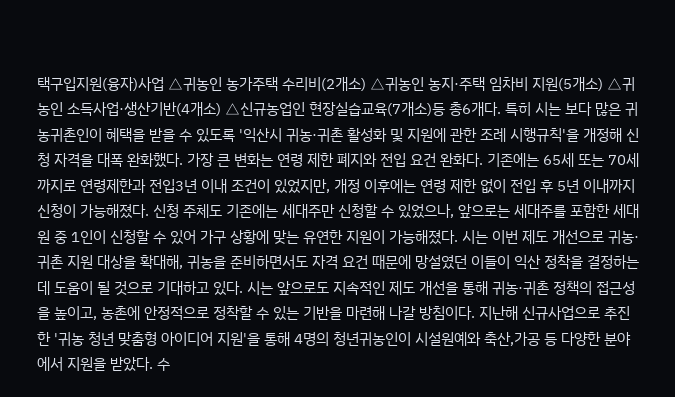택구입지원(융자)사업 △귀농인 농가주택 수리비(2개소) △귀농인 농지·주택 임차비 지원(5개소) △귀농인 소득사업·생산기반(4개소) △신규농업인 현장실습교육(7개소)등 총6개다. 특히 시는 보다 많은 귀농귀촌인이 혜택을 받을 수 있도록 '익산시 귀농·귀촌 활성화 및 지원에 관한 조례 시행규칙'을 개정해 신청 자격을 대폭 완화했다. 가장 큰 변화는 연령 제한 폐지와 전입 요건 완화다. 기존에는 65세 또는 70세까지로 연령제한과 전입3년 이내 조건이 있었지만, 개정 이후에는 연령 제한 없이 전입 후 5년 이내까지 신청이 가능해졌다. 신청 주체도 기존에는 세대주만 신청할 수 있었으나, 앞으로는 세대주를 포함한 세대원 중 1인이 신청할 수 있어 가구 상황에 맞는 유연한 지원이 가능해졌다. 시는 이번 제도 개선으로 귀농·귀촌 지원 대상을 확대해, 귀농을 준비하면서도 자격 요건 때문에 망설였던 이들이 익산 정착을 결정하는 데 도움이 될 것으로 기대하고 있다. 시는 앞으로도 지속적인 제도 개선을 통해 귀농·귀촌 정책의 접근성을 높이고, 농촌에 안정적으로 정착할 수 있는 기반을 마련해 나갈 방침이다. 지난해 신규사업으로 추진한 '귀농 청년 맞춤형 아이디어 지원'을 통해 4명의 청년귀농인이 시설원예와 축산,가공 등 다양한 분야에서 지원을 받았다. 수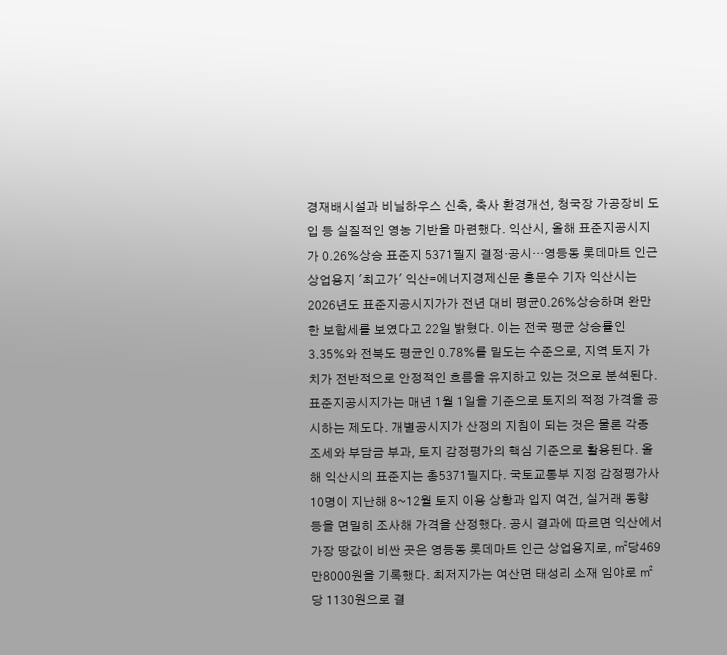경재배시설과 비닐하우스 신축, 축사 환경개선, 청국장 가공장비 도입 등 실질적인 영농 기반을 마련했다. 익산시, 올해 표준지공시지가 0.26%상승 표준지 5371필지 결정·공시…영등동 롯데마트 인근 상업용지 '최고가' 익산=에너지경제신문 홍문수 기자 익산시는 2026년도 표준지공시지가가 전년 대비 평균0.26%상승하며 완만한 보합세를 보였다고 22일 밝혔다. 이는 전국 평균 상승률인 3.35%와 전북도 평균인 0.78%를 밑도는 수준으로, 지역 토지 가치가 전반적으로 안정적인 흐름을 유지하고 있는 것으로 분석된다. 표준지공시지가는 매년 1월 1일을 기준으로 토지의 적정 가격을 공시하는 제도다. 개별공시지가 산정의 지침이 되는 것은 물론 각종 조세와 부담금 부과, 토지 감정평가의 핵심 기준으로 활용된다. 올해 익산시의 표준지는 총5371필지다. 국토교통부 지정 감정평가사 10명이 지난해 8~12월 토지 이용 상황과 입지 여건, 실거래 동향 등을 면밀히 조사해 가격을 산정했다. 공시 결과에 따르면 익산에서 가장 땅값이 비싼 곳은 영등동 롯데마트 인근 상업용지로, ㎡당469만8000원을 기록했다. 최저지가는 여산면 태성리 소재 임야로 ㎡당 1130원으로 결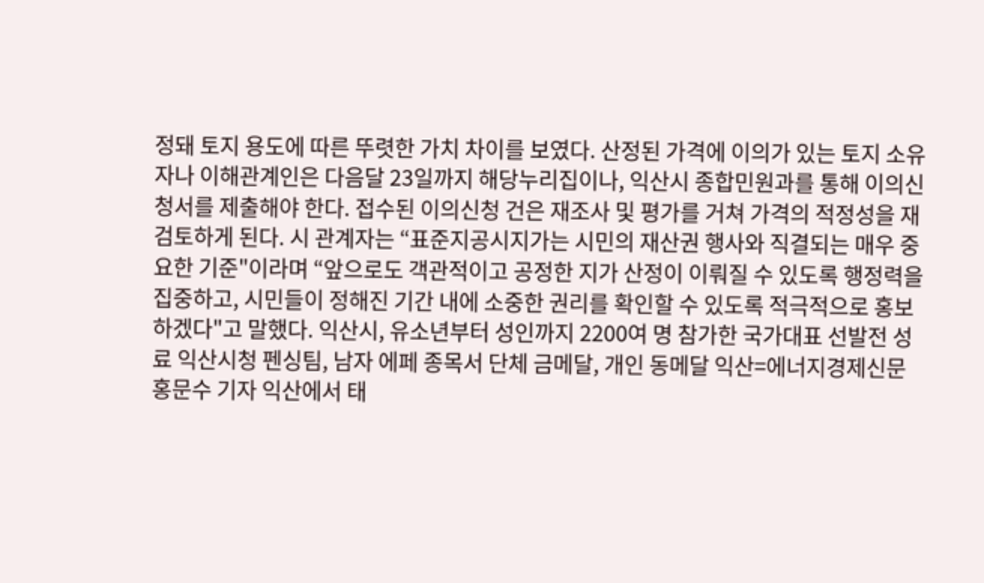정돼 토지 용도에 따른 뚜렷한 가치 차이를 보였다. 산정된 가격에 이의가 있는 토지 소유자나 이해관계인은 다음달 23일까지 해당누리집이나, 익산시 종합민원과를 통해 이의신청서를 제출해야 한다. 접수된 이의신청 건은 재조사 및 평가를 거쳐 가격의 적정성을 재검토하게 된다. 시 관계자는 “표준지공시지가는 시민의 재산권 행사와 직결되는 매우 중요한 기준"이라며 “앞으로도 객관적이고 공정한 지가 산정이 이뤄질 수 있도록 행정력을 집중하고, 시민들이 정해진 기간 내에 소중한 권리를 확인할 수 있도록 적극적으로 홍보하겠다"고 말했다. 익산시, 유소년부터 성인까지 2200여 명 참가한 국가대표 선발전 성료 익산시청 펜싱팀, 남자 에페 종목서 단체 금메달, 개인 동메달 익산=에너지경제신문 홍문수 기자 익산에서 태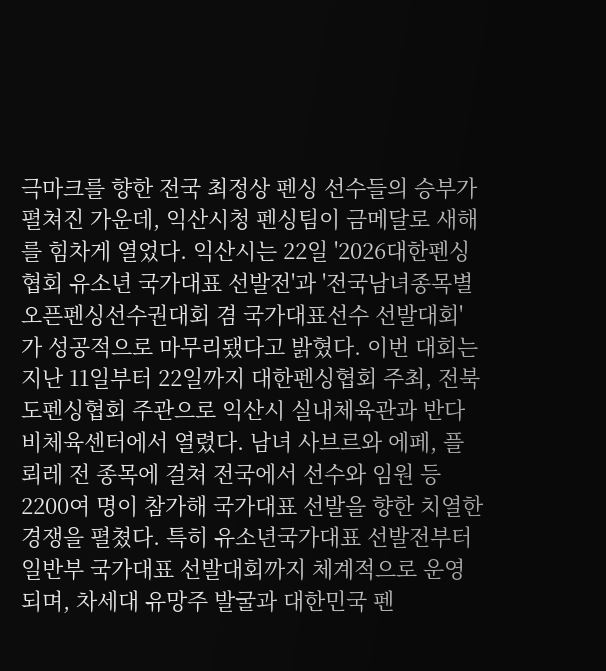극마크를 향한 전국 최정상 펜싱 선수들의 승부가 펼쳐진 가운데, 익산시청 펜싱팀이 금메달로 새해를 힘차게 열었다. 익산시는 22일 '2026대한펜싱협회 유소년 국가대표 선발전'과 '전국남녀종목별오픈펜싱선수권대회 겸 국가대표선수 선발대회'가 성공적으로 마무리됐다고 밝혔다. 이번 대회는 지난 11일부터 22일까지 대한펜싱협회 주최, 전북도펜싱협회 주관으로 익산시 실내체육관과 반다비체육센터에서 열렸다. 남녀 사브르와 에페, 플뢰레 전 종목에 걸쳐 전국에서 선수와 임원 등 2200여 명이 참가해 국가대표 선발을 향한 치열한 경쟁을 펼쳤다. 특히 유소년국가대표 선발전부터 일반부 국가대표 선발대회까지 체계적으로 운영되며, 차세대 유망주 발굴과 대한민국 펜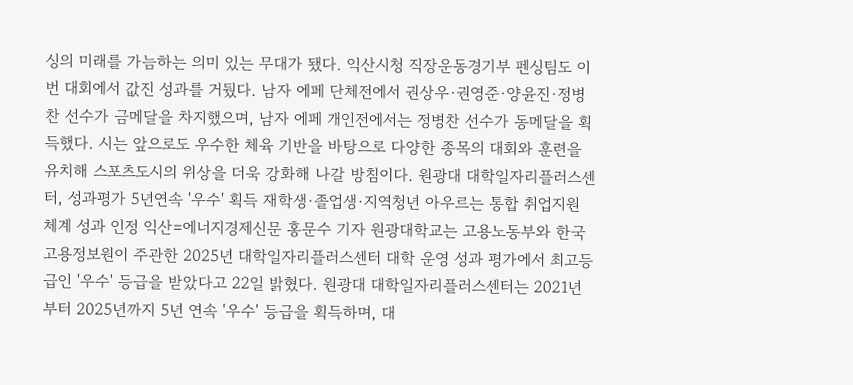싱의 미래를 가늠하는 의미 있는 무대가 됐다. 익산시청 직장운동경기부 펜싱팀도 이번 대회에서 값진 성과를 거뒀다. 남자 에페 단체전에서 권상우·권영준·양윤진·정병찬 선수가 금메달을 차지했으며, 남자 에페 개인전에서는 정병찬 선수가 동메달을 획득했다. 시는 앞으로도 우수한 체육 기반을 바탕으로 다양한 종목의 대회와 훈련을 유치해 스포츠도시의 위상을 더욱 강화해 나갈 방침이다. 원광대 대학일자리플러스센터, 성과평가 5년연속 '우수' 획득 재학생·졸업생·지역청년 아우르는 통합 취업지원 체계 성과 인정 익산=에너지경제신문 홍문수 기자 원광대학교는 고용노동부와 한국고용정보원이 주관한 2025년 대학일자리플러스센터 대학 운영 성과 평가에서 최고등급인 '우수' 등급을 받았다고 22일 밝혔다. 원광대 대학일자리플러스센터는 2021년부터 2025년까지 5년 연속 '우수' 등급을 획득하며, 대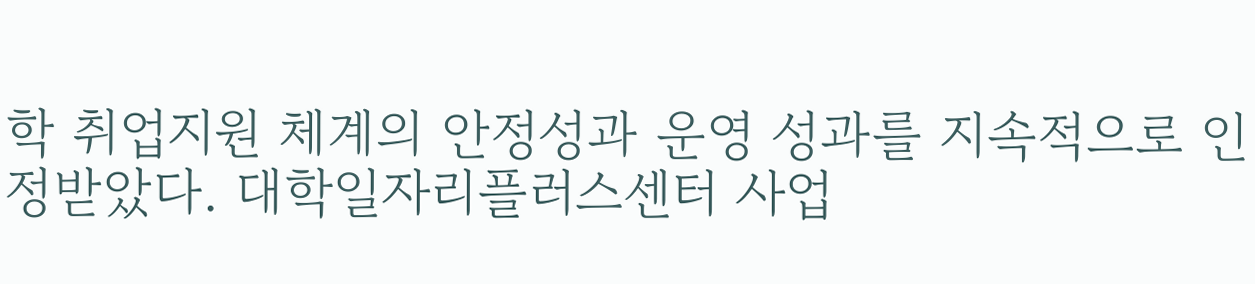학 취업지원 체계의 안정성과 운영 성과를 지속적으로 인정받았다. 대학일자리플러스센터 사업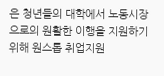은 청년들의 대학에서 노동시장으로의 원활한 이행을 지원하기 위해 원스톱 취업지원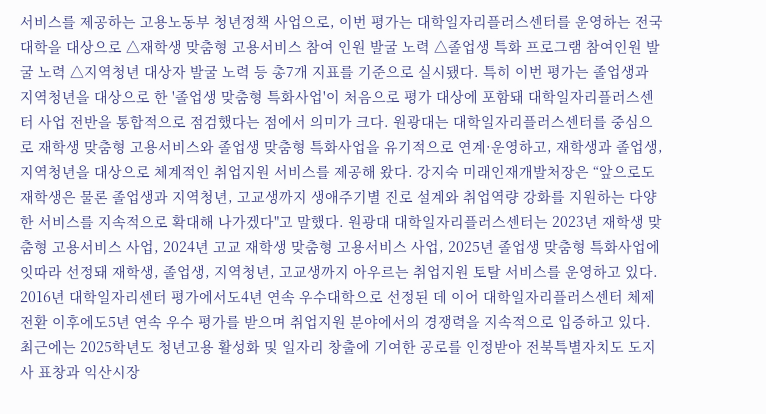서비스를 제공하는 고용노동부 청년정책 사업으로, 이번 평가는 대학일자리플러스센터를 운영하는 전국 대학을 대상으로 △재학생 맞춤형 고용서비스 참여 인원 발굴 노력 △졸업생 특화 프로그램 참여인원 발굴 노력 △지역청년 대상자 발굴 노력 등 총7개 지표를 기준으로 실시됐다. 특히 이번 평가는 졸업생과 지역청년을 대상으로 한 '졸업생 맞춤형 특화사업'이 처음으로 평가 대상에 포함돼 대학일자리플러스센터 사업 전반을 통합적으로 점검했다는 점에서 의미가 크다. 원광대는 대학일자리플러스센터를 중심으로 재학생 맞춤형 고용서비스와 졸업생 맞춤형 특화사업을 유기적으로 연계·운영하고, 재학생과 졸업생, 지역청년을 대상으로 체계적인 취업지원 서비스를 제공해 왔다. 강지숙 미래인재개발처장은 “앞으로도 재학생은 물론 졸업생과 지역청년, 고교생까지 생애주기별 진로 설계와 취업역량 강화를 지원하는 다양한 서비스를 지속적으로 확대해 나가겠다"고 말했다. 원광대 대학일자리플러스센터는 2023년 재학생 맞춤형 고용서비스 사업, 2024년 고교 재학생 맞춤형 고용서비스 사업, 2025년 졸업생 맞춤형 특화사업에 잇따라 선정돼 재학생, 졸업생, 지역청년, 고교생까지 아우르는 취업지원 토탈 서비스를 운영하고 있다. 2016년 대학일자리센터 평가에서도4년 연속 우수대학으로 선정된 데 이어 대학일자리플러스센터 체제 전환 이후에도5년 연속 우수 평가를 받으며 취업지원 분야에서의 경쟁력을 지속적으로 입증하고 있다. 최근에는 2025학년도 청년고용 활성화 및 일자리 창출에 기여한 공로를 인정받아 전북특별자치도 도지사 표창과 익산시장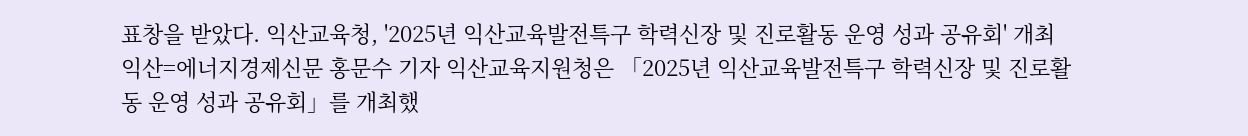표창을 받았다. 익산교육청, '2025년 익산교육발전특구 학력신장 및 진로활동 운영 성과 공유회' 개최 익산=에너지경제신문 홍문수 기자 익산교육지원청은 「2025년 익산교육발전특구 학력신장 및 진로활동 운영 성과 공유회」를 개최했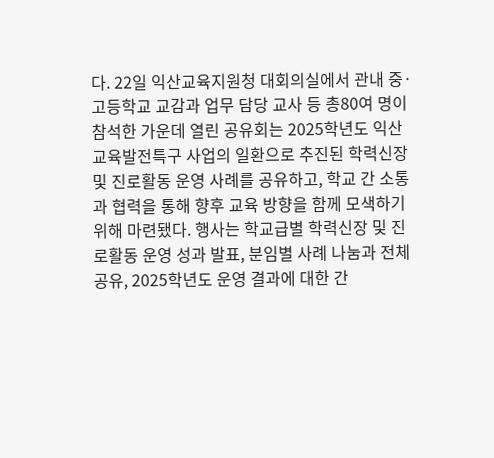다. 22일 익산교육지원청 대회의실에서 관내 중·고등학교 교감과 업무 담당 교사 등 총80여 명이 참석한 가운데 열린 공유회는 2025학년도 익산교육발전특구 사업의 일환으로 추진된 학력신장 및 진로활동 운영 사례를 공유하고, 학교 간 소통과 협력을 통해 향후 교육 방향을 함께 모색하기 위해 마련됐다. 행사는 학교급별 학력신장 및 진로활동 운영 성과 발표, 분임별 사례 나눔과 전체 공유, 2025학년도 운영 결과에 대한 간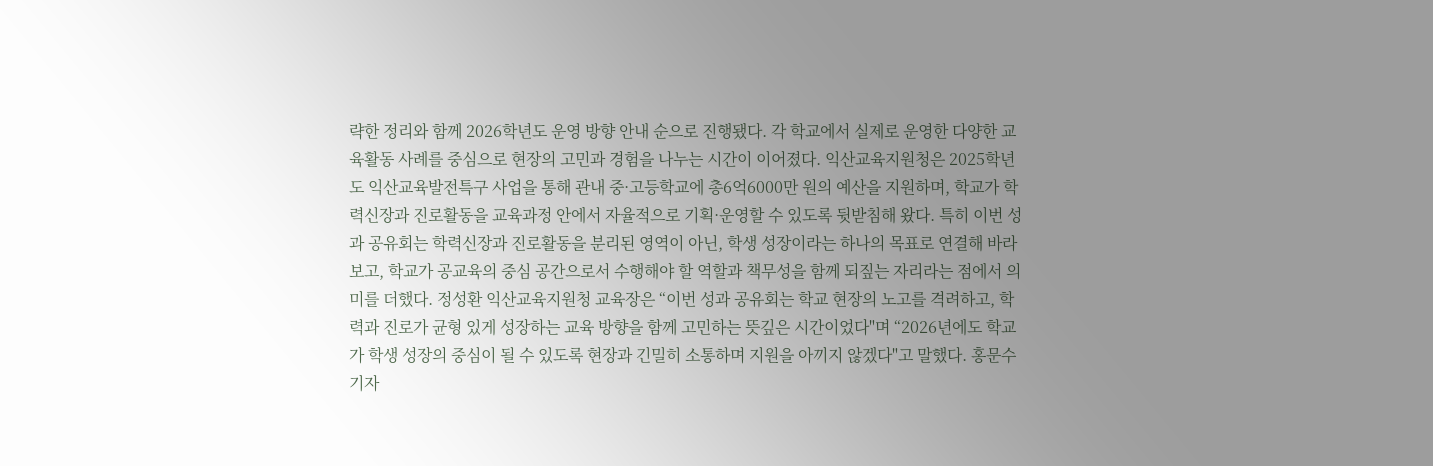략한 정리와 함께 2026학년도 운영 방향 안내 순으로 진행됐다. 각 학교에서 실제로 운영한 다양한 교육활동 사례를 중심으로 현장의 고민과 경험을 나누는 시간이 이어졌다. 익산교육지원청은 2025학년도 익산교육발전특구 사업을 통해 관내 중·고등학교에 총6억6000만 원의 예산을 지원하며, 학교가 학력신장과 진로활동을 교육과정 안에서 자율적으로 기획·운영할 수 있도록 뒷받침해 왔다. 특히 이번 성과 공유회는 학력신장과 진로활동을 분리된 영역이 아닌, 학생 성장이라는 하나의 목표로 연결해 바라보고, 학교가 공교육의 중심 공간으로서 수행해야 할 역할과 책무성을 함께 되짚는 자리라는 점에서 의미를 더했다. 정성환 익산교육지원청 교육장은 “이번 성과 공유회는 학교 현장의 노고를 격려하고, 학력과 진로가 균형 있게 성장하는 교육 방향을 함께 고민하는 뜻깊은 시간이었다"며 “2026년에도 학교가 학생 성장의 중심이 될 수 있도록 현장과 긴밀히 소통하며 지원을 아끼지 않겠다"고 말했다. 홍문수 기자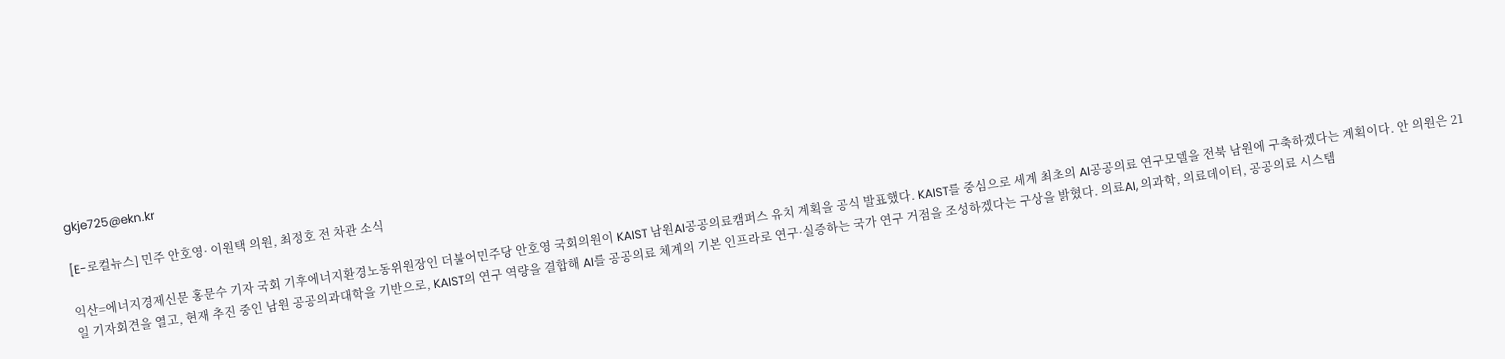gkje725@ekn.kr

[E-로컬뉴스] 민주 안호영· 이원택 의원, 최정호 전 차관 소식

익산=에너지경제신문 홍문수 기자 국회 기후에너지환경노동위원장인 더불어민주당 안호영 국회의원이 KAIST 남원AI공공의료캠퍼스 유치 계획을 공식 발표했다. KAIST를 중심으로 세계 최초의 AI공공의료 연구모델을 전북 남원에 구축하겠다는 계획이다. 안 의원은 21일 기자회견을 열고, 현재 추진 중인 남원 공공의과대학을 기반으로, KAIST의 연구 역량을 결합해 AI를 공공의료 체계의 기본 인프라로 연구·실증하는 국가 연구 거점을 조성하겠다는 구상을 밝혔다. 의료AI, 의과학, 의료데이터, 공공의료 시스템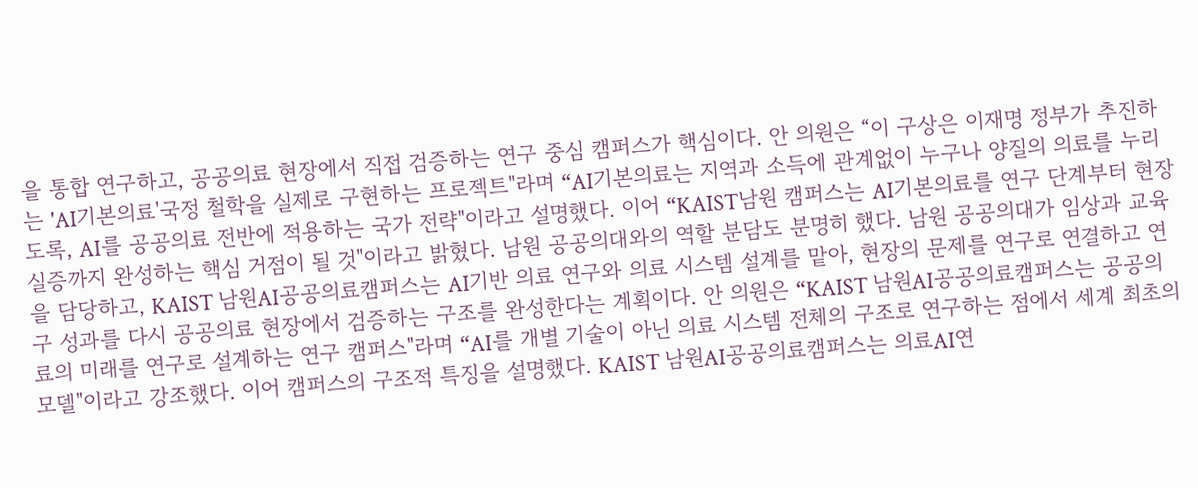을 통합 연구하고, 공공의료 현장에서 직접 검증하는 연구 중심 캠퍼스가 핵심이다. 안 의원은 “이 구상은 이재명 정부가 추진하는 'AI기본의료'국정 철학을 실제로 구현하는 프로젝트"라며 “AI기본의료는 지역과 소득에 관계없이 누구나 양질의 의료를 누리도록, AI를 공공의료 전반에 적용하는 국가 전략"이라고 설명했다. 이어 “KAIST남원 캠퍼스는 AI기본의료를 연구 단계부터 현장 실증까지 완성하는 핵심 거점이 될 것"이라고 밝혔다. 남원 공공의대와의 역할 분담도 분명히 했다. 남원 공공의대가 임상과 교육을 담당하고, KAIST 남원AI공공의료캠퍼스는 AI기반 의료 연구와 의료 시스템 설계를 맡아, 현장의 문제를 연구로 연결하고 연구 성과를 다시 공공의료 현장에서 검증하는 구조를 완성한다는 계획이다. 안 의원은 “KAIST 남원AI공공의료캠퍼스는 공공의료의 미래를 연구로 설계하는 연구 캠퍼스"라며 “AI를 개별 기술이 아닌 의료 시스템 전체의 구조로 연구하는 점에서 세계 최초의 모델"이라고 강조했다. 이어 캠퍼스의 구조적 특징을 설명했다. KAIST 남원AI공공의료캠퍼스는 의료AI연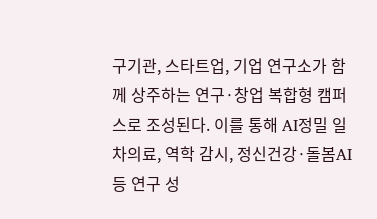구기관, 스타트업, 기업 연구소가 함께 상주하는 연구·창업 복합형 캠퍼스로 조성된다. 이를 통해 AI정밀 일차의료, 역학 감시, 정신건강·돌봄AI 등 연구 성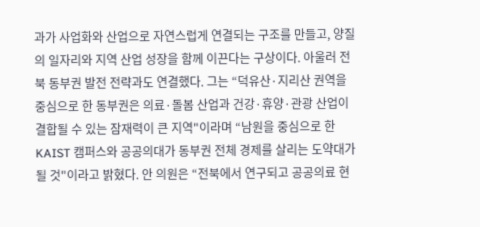과가 사업화와 산업으로 자연스럽게 연결되는 구조를 만들고, 양질의 일자리와 지역 산업 성장을 함께 이끈다는 구상이다. 아울러 전북 동부권 발전 전략과도 연결했다. 그는 “덕유산·지리산 권역을 중심으로 한 동부권은 의료·돌봄 산업과 건강·휴양·관광 산업이 결합될 수 있는 잠재력이 큰 지역"이라며 “남원을 중심으로 한 KAIST 캠퍼스와 공공의대가 동부권 전체 경제를 살리는 도약대가 될 것"이라고 밝혔다. 안 의원은 “전북에서 연구되고 공공의료 현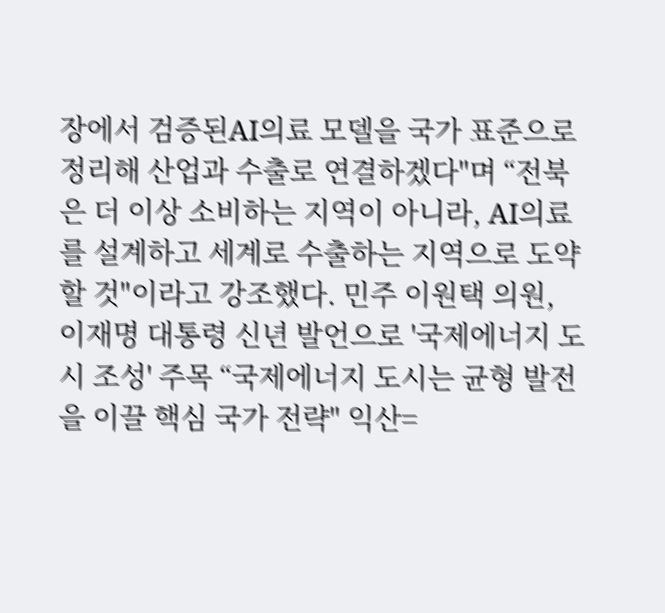장에서 검증된AI의료 모델을 국가 표준으로 정리해 산업과 수출로 연결하겠다"며 “전북은 더 이상 소비하는 지역이 아니라, AI의료를 설계하고 세계로 수출하는 지역으로 도약할 것"이라고 강조했다. 민주 이원택 의원, 이재명 대통령 신년 발언으로 '국제에너지 도시 조성' 주목 “국제에너지 도시는 균형 발전을 이끌 핵심 국가 전략" 익산=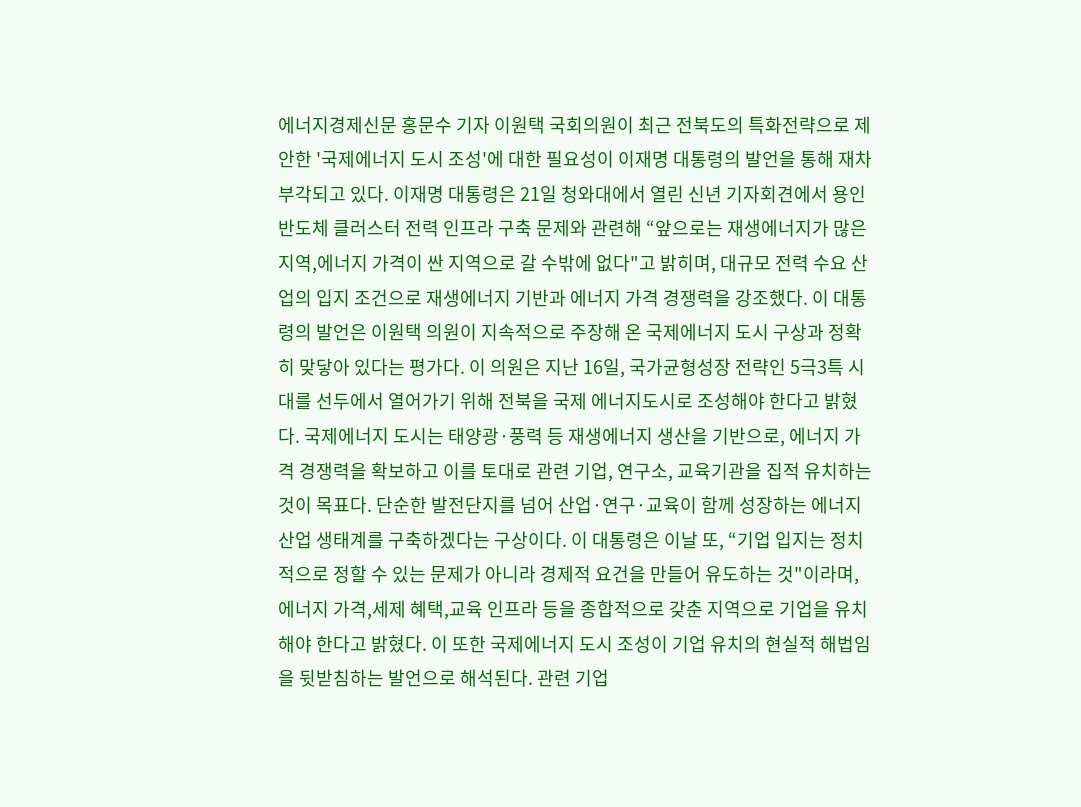에너지경제신문 홍문수 기자 이원택 국회의원이 최근 전북도의 특화전략으로 제안한 '국제에너지 도시 조성'에 대한 필요성이 이재명 대통령의 발언을 통해 재차 부각되고 있다. 이재명 대통령은 21일 청와대에서 열린 신년 기자회견에서 용인 반도체 클러스터 전력 인프라 구축 문제와 관련해 “앞으로는 재생에너지가 많은 지역,에너지 가격이 싼 지역으로 갈 수밖에 없다"고 밝히며, 대규모 전력 수요 산업의 입지 조건으로 재생에너지 기반과 에너지 가격 경쟁력을 강조했다. 이 대통령의 발언은 이원택 의원이 지속적으로 주장해 온 국제에너지 도시 구상과 정확히 맞닿아 있다는 평가다. 이 의원은 지난 16일, 국가균형성장 전략인 5극3특 시대를 선두에서 열어가기 위해 전북을 국제 에너지도시로 조성해야 한다고 밝혔다. 국제에너지 도시는 태양광·풍력 등 재생에너지 생산을 기반으로, 에너지 가격 경쟁력을 확보하고 이를 토대로 관련 기업, 연구소, 교육기관을 집적 유치하는 것이 목표다. 단순한 발전단지를 넘어 산업·연구·교육이 함께 성장하는 에너지 산업 생태계를 구축하겠다는 구상이다. 이 대통령은 이날 또, “기업 입지는 정치적으로 정할 수 있는 문제가 아니라 경제적 요건을 만들어 유도하는 것"이라며, 에너지 가격,세제 혜택,교육 인프라 등을 종합적으로 갖춘 지역으로 기업을 유치해야 한다고 밝혔다. 이 또한 국제에너지 도시 조성이 기업 유치의 현실적 해법임을 뒷받침하는 발언으로 해석된다. 관련 기업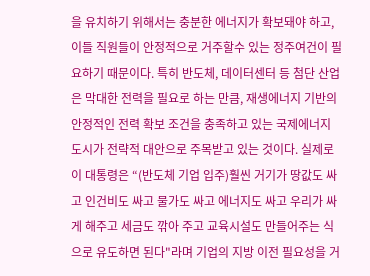을 유치하기 위해서는 충분한 에너지가 확보돼야 하고, 이들 직원들이 안정적으로 거주할수 있는 정주여건이 필요하기 때문이다. 특히 반도체, 데이터센터 등 첨단 산업은 막대한 전력을 필요로 하는 만큼, 재생에너지 기반의 안정적인 전력 확보 조건을 충족하고 있는 국제에너지 도시가 전략적 대안으로 주목받고 있는 것이다. 실제로 이 대통령은 “(반도체 기업 입주)훨씬 거기가 땅값도 싸고 인건비도 싸고 물가도 싸고 에너지도 싸고 우리가 싸게 해주고 세금도 깎아 주고 교육시설도 만들어주는 식으로 유도하면 된다"라며 기업의 지방 이전 필요성을 거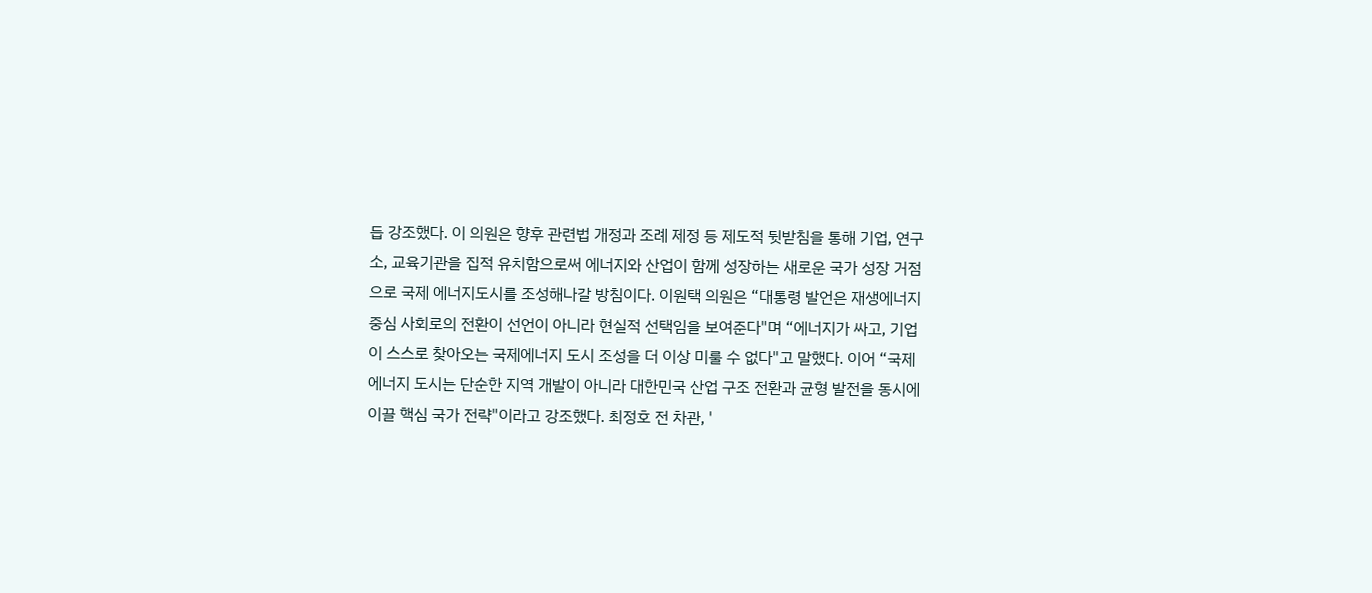듭 강조했다. 이 의원은 향후 관련법 개정과 조례 제정 등 제도적 뒷받침을 통해 기업, 연구소, 교육기관을 집적 유치함으로써 에너지와 산업이 함께 성장하는 새로운 국가 성장 거점으로 국제 에너지도시를 조성해나갈 방침이다. 이원택 의원은 “대통령 발언은 재생에너지 중심 사회로의 전환이 선언이 아니라 현실적 선택임을 보여준다"며 “에너지가 싸고, 기업이 스스로 찾아오는 국제에너지 도시 조성을 더 이상 미룰 수 없다"고 말했다. 이어 “국제에너지 도시는 단순한 지역 개발이 아니라 대한민국 산업 구조 전환과 균형 발전을 동시에 이끌 핵심 국가 전략"이라고 강조했다. 최정호 전 차관, '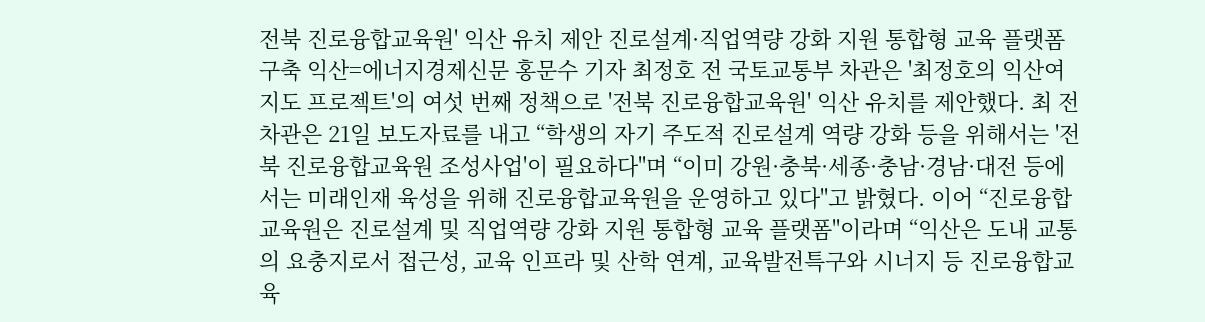전북 진로융합교육원' 익산 유치 제안 진로설계·직업역량 강화 지원 통합형 교육 플랫폼 구축 익산=에너지경제신문 홍문수 기자 최정호 전 국토교통부 차관은 '최정호의 익산여지도 프로젝트'의 여섯 번째 정책으로 '전북 진로융합교육원' 익산 유치를 제안했다. 최 전 차관은 21일 보도자료를 내고 “학생의 자기 주도적 진로설계 역량 강화 등을 위해서는 '전북 진로융합교육원 조성사업'이 필요하다"며 “이미 강원·충북·세종·충남·경남·대전 등에서는 미래인재 육성을 위해 진로융합교육원을 운영하고 있다"고 밝혔다. 이어 “진로융합교육원은 진로설계 및 직업역량 강화 지원 통합형 교육 플랫폼"이라며 “익산은 도내 교통의 요충지로서 접근성, 교육 인프라 및 산학 연계, 교육발전특구와 시너지 등 진로융합교육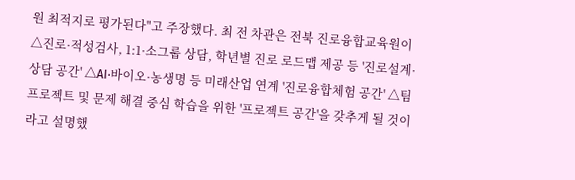원 최적지로 평가된다"고 주장했다. 최 전 차관은 전북 진로융합교육원이 △진로·적성검사, 1:1·소그룹 상담, 학년별 진로 로드맵 제공 등 '진로설계·상담 공간' △AI·바이오·농생명 등 미래산업 연계 '진로융합체험 공간' △팀 프로젝트 및 문제 해결 중심 학습을 위한 '프로젝트 공간'을 갖추게 될 것이라고 설명했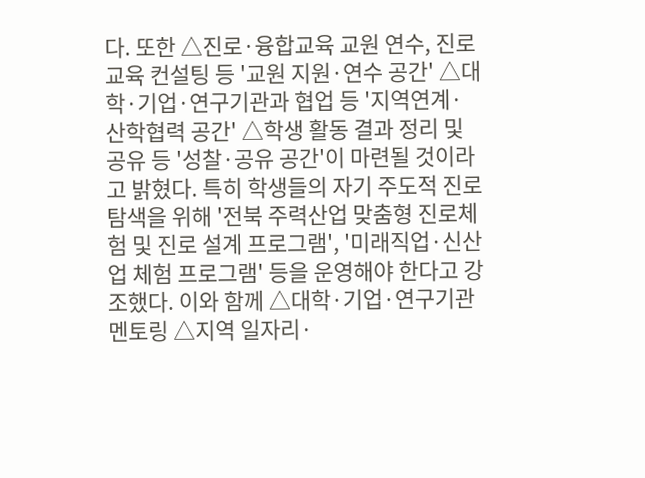다. 또한 △진로·융합교육 교원 연수, 진로교육 컨설팅 등 '교원 지원·연수 공간' △대학·기업·연구기관과 협업 등 '지역연계·산학협력 공간' △학생 활동 결과 정리 및 공유 등 '성찰·공유 공간'이 마련될 것이라고 밝혔다. 특히 학생들의 자기 주도적 진로탐색을 위해 '전북 주력산업 맞춤형 진로체험 및 진로 설계 프로그램', '미래직업·신산업 체험 프로그램' 등을 운영해야 한다고 강조했다. 이와 함께 △대학·기업·연구기관 멘토링 △지역 일자리·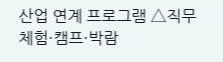산업 연계 프로그램 △직무 체험·캠프·박람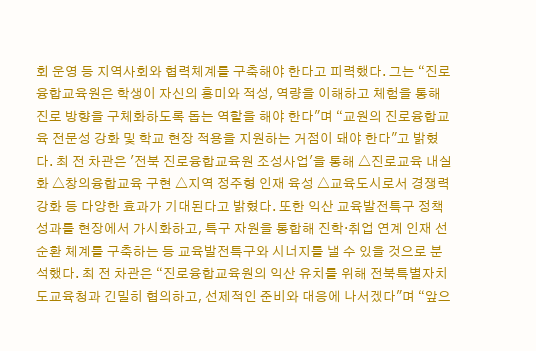회 운영 등 지역사회와 협력체계를 구축해야 한다고 피력했다. 그는 “진로융합교육원은 학생이 자신의 흥미와 적성, 역량을 이해하고 체험을 통해 진로 방향을 구체화하도록 돕는 역할을 해야 한다"며 “교원의 진로융합교육 전문성 강화 및 학교 현장 적용을 지원하는 거점이 돼야 한다"고 밝혔다. 최 전 차관은 '전북 진로융합교육원 조성사업'을 통해 △진로교육 내실화 △창의융합교육 구현 △지역 정주형 인재 육성 △교육도시로서 경쟁력 강화 등 다양한 효과가 기대된다고 밝혔다. 또한 익산 교육발전특구 정책 성과를 현장에서 가시화하고, 특구 자원을 통합해 진학·취업 연계 인재 선순환 체계를 구축하는 등 교육발전특구와 시너지를 낼 수 있을 것으로 분석했다. 최 전 차관은 “진로융합교육원의 익산 유치를 위해 전북특별자치도교육청과 긴밀히 협의하고, 선제적인 준비와 대응에 나서겠다"며 “앞으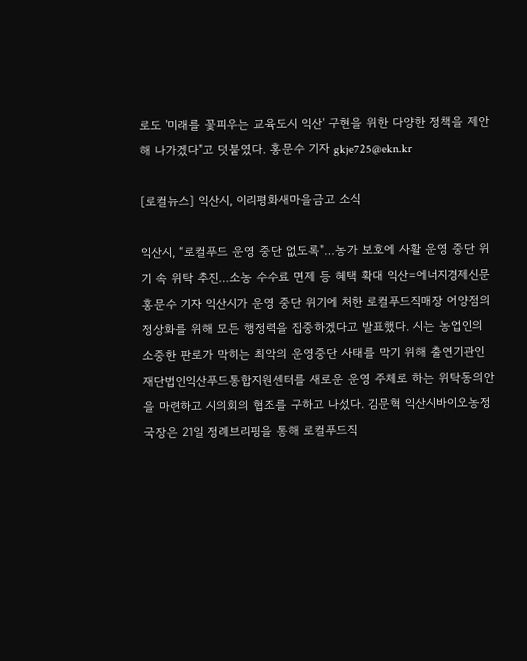로도 '미래를 꽃피우는 교육도시 익산' 구현을 위한 다양한 정책을 제안해 나가겠다"고 덧붙였다. 홍문수 기자 gkje725@ekn.kr

[로컬뉴스] 익산시, 이리평화새마을금고 소식

익산시, “로컬푸드 운영 중단 없도록"…농가 보호에 사활 운영 중단 위기 속 위탁 추진…소농 수수료 면제 등 혜택 확대 익산=에너지경제신문 홍문수 기자 익산시가 운영 중단 위기에 처한 로컬푸드직매장 어양점의 정상화를 위해 모든 행정력을 집중하겠다고 발표했다. 시는 농업인의 소중한 판로가 막히는 최악의 운영중단 사태를 막기 위해 출연기관인 재단법인익산푸드통합지원센터를 새로운 운영 주체로 하는 위탁동의안을 마련하고 시의회의 협조를 구하고 나섰다. 김문혁 익산시바이오농정국장은 21일 정례브리핑을 통해 로컬푸드직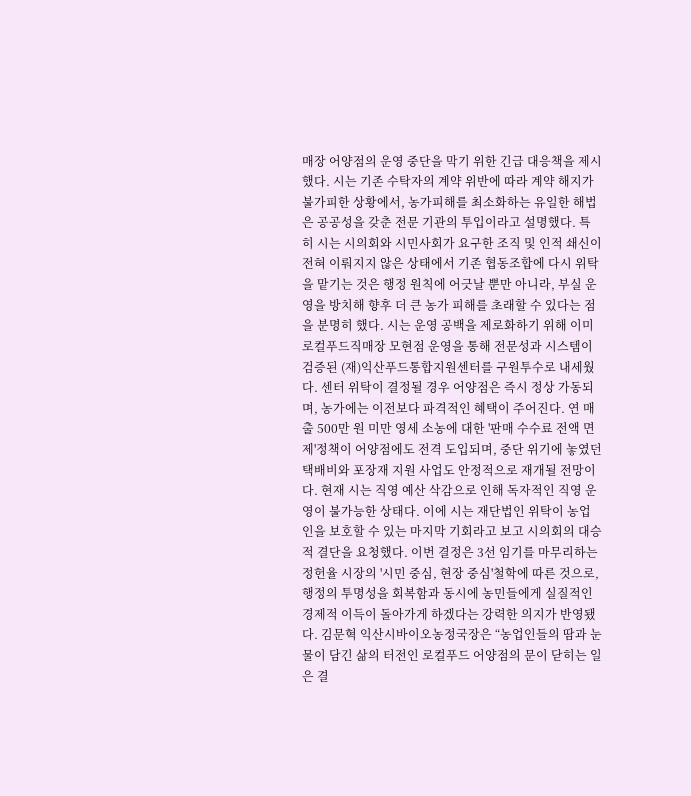매장 어양점의 운영 중단을 막기 위한 긴급 대응책을 제시했다. 시는 기존 수탁자의 계약 위반에 따라 계약 해지가 불가피한 상황에서, 농가피해를 최소화하는 유일한 해법은 공공성을 갖춘 전문 기관의 투입이라고 설명했다. 특히 시는 시의회와 시민사회가 요구한 조직 및 인적 쇄신이 전혀 이뤄지지 않은 상태에서 기존 협동조합에 다시 위탁을 맡기는 것은 행정 원칙에 어긋날 뿐만 아니라, 부실 운영을 방치해 향후 더 큰 농가 피해를 초래할 수 있다는 점을 분명히 했다. 시는 운영 공백을 제로화하기 위해 이미 로컬푸드직매장 모현점 운영을 통해 전문성과 시스템이 검증된 (재)익산푸드통합지원센터를 구원투수로 내세웠다. 센터 위탁이 결정될 경우 어양점은 즉시 정상 가동되며, 농가에는 이전보다 파격적인 혜택이 주어진다. 연 매출 500만 원 미만 영세 소농에 대한 '판매 수수료 전액 면제'정책이 어양점에도 전격 도입되며, 중단 위기에 놓였던 택배비와 포장재 지원 사업도 안정적으로 재개될 전망이다. 현재 시는 직영 예산 삭감으로 인해 독자적인 직영 운영이 불가능한 상태다. 이에 시는 재단법인 위탁이 농업인을 보호할 수 있는 마지막 기회라고 보고 시의회의 대승적 결단을 요청했다. 이번 결정은 3선 임기를 마무리하는 정헌율 시장의 '시민 중심, 현장 중심'철학에 따른 것으로, 행정의 투명성을 회복함과 동시에 농민들에게 실질적인 경제적 이득이 돌아가게 하겠다는 강력한 의지가 반영됐다. 김문혁 익산시바이오농정국장은 “농업인들의 땀과 눈물이 담긴 삶의 터전인 로컬푸드 어양점의 문이 닫히는 일은 결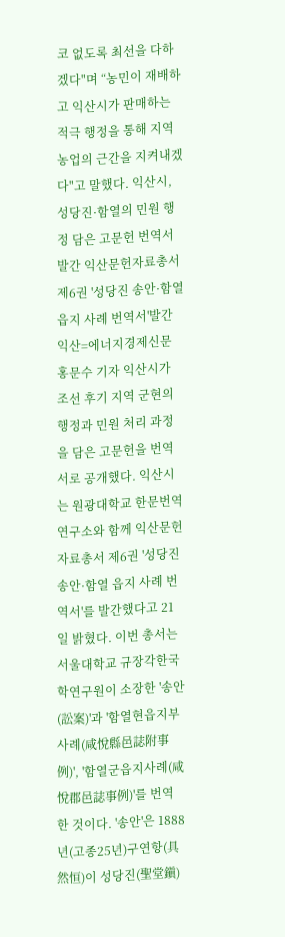코 없도록 최선을 다하겠다"며 “농민이 재배하고 익산시가 판매하는 적극 행정을 통해 지역 농업의 근간을 지켜내겠다"고 말했다. 익산시, 성당진·함열의 민원 행정 담은 고문헌 번역서 발간 익산문헌자료총서 제6권 '성당진 송안·함열 읍지 사례 번역서'발간 익산=에너지경제신문 홍문수 기자 익산시가 조선 후기 지역 군현의 행정과 민원 처리 과정을 담은 고문헌을 번역서로 공개했다. 익산시는 원광대학교 한문번역연구소와 함께 익산문헌자료총서 제6권 '성당진 송안·함열 읍지 사례 번역서'를 발간했다고 21일 밝혔다. 이번 총서는 서울대학교 규장각한국학연구원이 소장한 '송안(訟案)'과 '함열현읍지부사례(咸悅縣邑誌附事例)', '함열군읍지사례(咸悅郡邑誌事例)'를 번역한 것이다. '송안'은 1888년(고종25년)구연항(具然恒)이 성당진(聖堂鎭)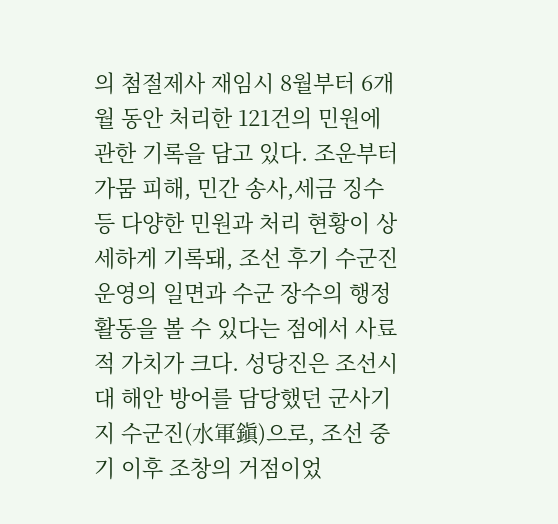의 첨절제사 재임시 8월부터 6개월 동안 처리한 121건의 민원에 관한 기록을 담고 있다. 조운부터 가뭄 피해, 민간 송사,세금 징수 등 다양한 민원과 처리 현황이 상세하게 기록돼, 조선 후기 수군진 운영의 일면과 수군 장수의 행정 활동을 볼 수 있다는 점에서 사료적 가치가 크다. 성당진은 조선시대 해안 방어를 담당했던 군사기지 수군진(水軍鎭)으로, 조선 중기 이후 조창의 거점이었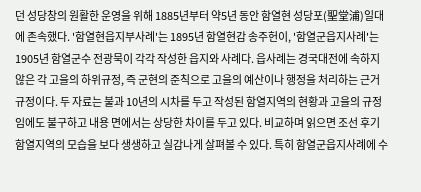던 성당창의 원활한 운영을 위해 1885년부터 약5년 동안 함열현 성당포(聖堂浦)일대에 존속했다. '함열현읍지부사례'는 1895년 함열현감 송주헌이, '함열군읍지사례'는 1905년 함열군수 전광묵이 각각 작성한 읍지와 사례다. 읍사례는 경국대전에 속하지 않은 각 고을의 하위규정, 즉 군현의 준칙으로 고을의 예산이나 행정을 처리하는 근거 규정이다. 두 자료는 불과 10년의 시차를 두고 작성된 함열지역의 현황과 고을의 규정임에도 불구하고 내용 면에서는 상당한 차이를 두고 있다. 비교하며 읽으면 조선 후기 함열지역의 모습을 보다 생생하고 실감나게 살펴볼 수 있다. 특히 함열군읍지사례에 수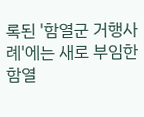록된 '함열군 거행사례'에는 새로 부임한 함열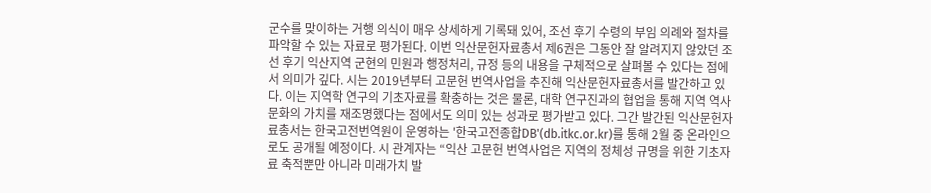군수를 맞이하는 거행 의식이 매우 상세하게 기록돼 있어, 조선 후기 수령의 부임 의례와 절차를 파악할 수 있는 자료로 평가된다. 이번 익산문헌자료총서 제6권은 그동안 잘 알려지지 않았던 조선 후기 익산지역 군현의 민원과 행정처리, 규정 등의 내용을 구체적으로 살펴볼 수 있다는 점에서 의미가 깊다. 시는 2019년부터 고문헌 번역사업을 추진해 익산문헌자료총서를 발간하고 있다. 이는 지역학 연구의 기초자료를 확충하는 것은 물론, 대학 연구진과의 협업을 통해 지역 역사문화의 가치를 재조명했다는 점에서도 의미 있는 성과로 평가받고 있다. 그간 발간된 익산문헌자료총서는 한국고전번역원이 운영하는 '한국고전종합DB'(db.itkc.or.kr)를 통해 2월 중 온라인으로도 공개될 예정이다. 시 관계자는 “익산 고문헌 번역사업은 지역의 정체성 규명을 위한 기초자료 축적뿐만 아니라 미래가치 발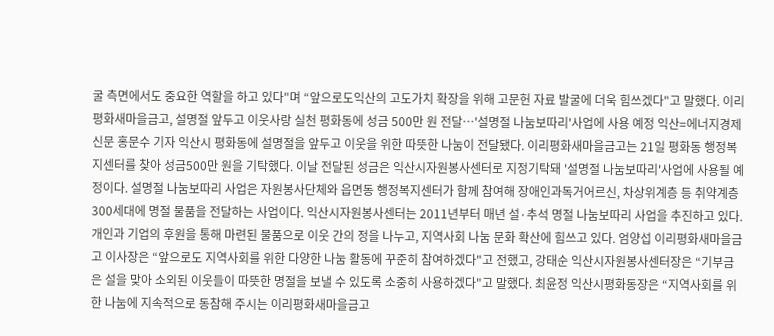굴 측면에서도 중요한 역할을 하고 있다"며 “앞으로도익산의 고도가치 확장을 위해 고문헌 자료 발굴에 더욱 힘쓰겠다"고 말했다. 이리평화새마을금고, 설명절 앞두고 이웃사랑 실천 평화동에 성금 500만 원 전달…'설명절 나눔보따리'사업에 사용 예정 익산=에너지경제신문 홍문수 기자 익산시 평화동에 설명절을 앞두고 이웃을 위한 따뜻한 나눔이 전달됐다. 이리평화새마을금고는 21일 평화동 행정복지센터를 찾아 성금500만 원을 기탁했다. 이날 전달된 성금은 익산시자원봉사센터로 지정기탁돼 '설명절 나눔보따리'사업에 사용될 예정이다. 설명절 나눔보따리 사업은 자원봉사단체와 읍면동 행정복지센터가 함께 참여해 장애인과독거어르신, 차상위계층 등 취약계층 300세대에 명절 물품을 전달하는 사업이다. 익산시자원봉사센터는 2011년부터 매년 설·추석 명절 나눔보따리 사업을 추진하고 있다. 개인과 기업의 후원을 통해 마련된 물품으로 이웃 간의 정을 나누고, 지역사회 나눔 문화 확산에 힘쓰고 있다. 엄양섭 이리평화새마을금고 이사장은 “앞으로도 지역사회를 위한 다양한 나눔 활동에 꾸준히 참여하겠다"고 전했고, 강태순 익산시자원봉사센터장은 “기부금은 설을 맞아 소외된 이웃들이 따뜻한 명절을 보낼 수 있도록 소중히 사용하겠다"고 말했다. 최윤정 익산시평화동장은 “지역사회를 위한 나눔에 지속적으로 동참해 주시는 이리평화새마을금고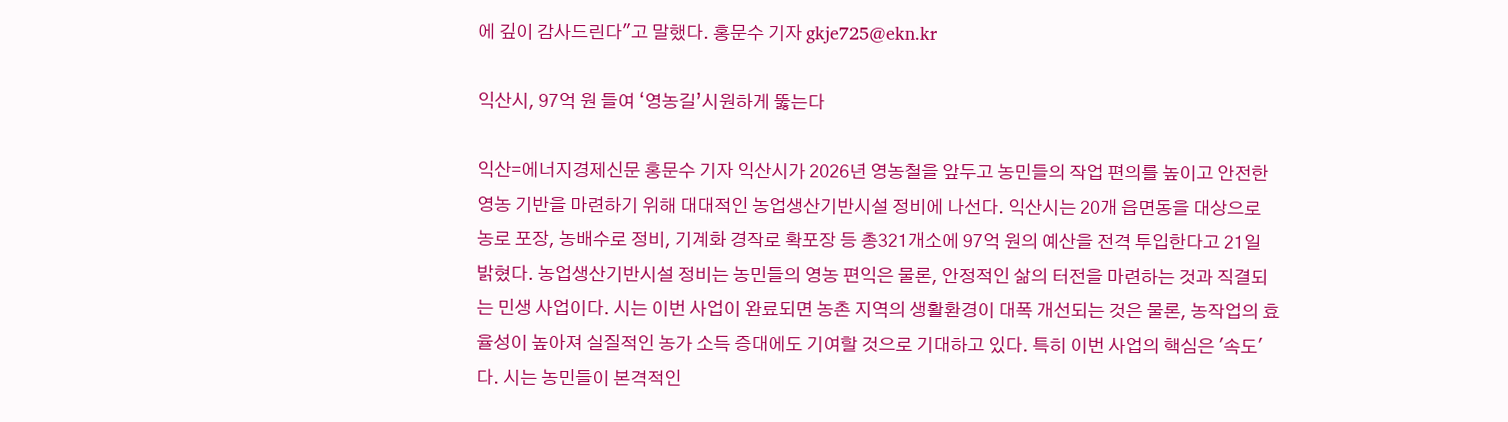에 깊이 감사드린다"고 말했다. 홍문수 기자 gkje725@ekn.kr

익산시, 97억 원 들여 ‘영농길’시원하게 뚫는다

익산=에너지경제신문 홍문수 기자 익산시가 2026년 영농철을 앞두고 농민들의 작업 편의를 높이고 안전한 영농 기반을 마련하기 위해 대대적인 농업생산기반시설 정비에 나선다. 익산시는 20개 읍면동을 대상으로 농로 포장, 농배수로 정비, 기계화 경작로 확포장 등 총321개소에 97억 원의 예산을 전격 투입한다고 21일 밝혔다. 농업생산기반시설 정비는 농민들의 영농 편익은 물론, 안정적인 삶의 터전을 마련하는 것과 직결되는 민생 사업이다. 시는 이번 사업이 완료되면 농촌 지역의 생활환경이 대폭 개선되는 것은 물론, 농작업의 효율성이 높아져 실질적인 농가 소득 증대에도 기여할 것으로 기대하고 있다. 특히 이번 사업의 핵심은 '속도'다. 시는 농민들이 본격적인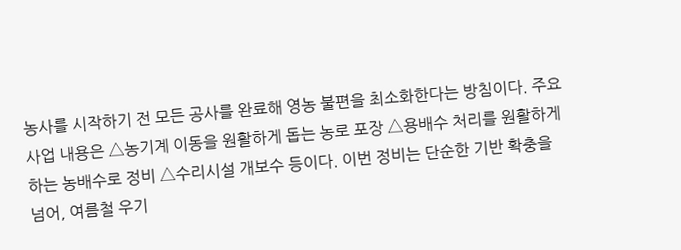농사를 시작하기 전 모든 공사를 완료해 영농 불편을 최소화한다는 방침이다. 주요 사업 내용은 △농기계 이동을 원활하게 돕는 농로 포장 △용배수 처리를 원활하게 하는 농배수로 정비 △수리시설 개보수 등이다. 이번 정비는 단순한 기반 확충을 넘어, 여름철 우기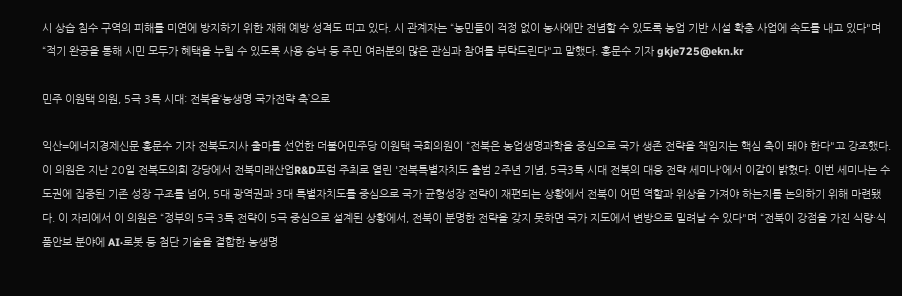시 상습 침수 구역의 피해를 미연에 방지하기 위한 재해 예방 성격도 띠고 있다. 시 관계자는 “농민들이 걱정 없이 농사에만 전념할 수 있도록 농업 기반 시설 확충 사업에 속도를 내고 있다"며 “적기 완공을 통해 시민 모두가 혜택을 누릴 수 있도록 사용 승낙 등 주민 여러분의 많은 관심과 참여를 부탁드린다"고 말했다. 홍문수 기자 gkje725@ekn.kr

민주 이원택 의원, 5극 3특 시대: 전북을‘농생명 국가전략 축’으로

익산=에너지경제신문 홍문수 기자 전북도지사 출마를 선언한 더불어민주당 이원택 국회의원이 “전북은 농업생명과학을 중심으로 국가 생존 전략을 책임지는 핵심 축이 돼야 한다"고 강조했다. 이 의원은 지난 20일 전북도의회 강당에서 전북미래산업R&D포럼 주최로 열린 '전북특별자치도 출범 2주년 기념, 5극3특 시대 전북의 대응 전략 세미나'에서 이같이 밝혔다. 이번 세미나는 수도권에 집중된 기존 성장 구조를 넘어, 5대 광역권과 3대 특별자치도를 중심으로 국가 균형성장 전략이 재편되는 상황에서 전북이 어떤 역할과 위상을 가져야 하는지를 논의하기 위해 마련됐다. 이 자리에서 이 의원은 “정부의 5극 3특 전략이 5극 중심으로 설계된 상황에서, 전북이 분명한 전략을 갖지 못하면 국가 지도에서 변방으로 밀려날 수 있다"며 “전북이 강점을 가진 식량·식품안보 분야에 AI·로봇 등 첨단 기술을 결합한 농생명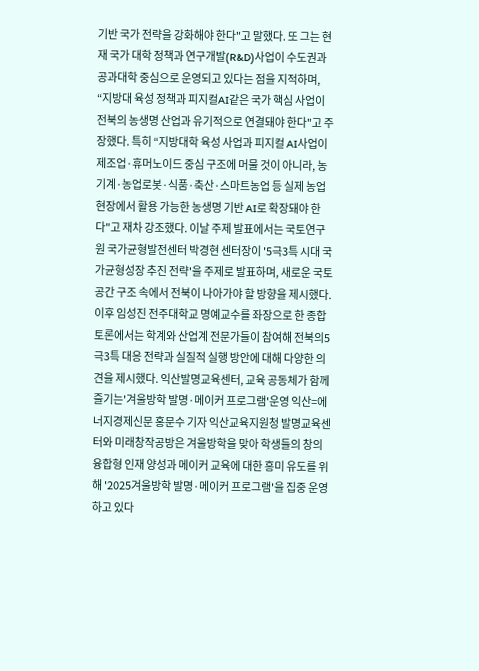기반 국가 전략을 강화해야 한다"고 말했다. 또 그는 현재 국가 대학 정책과 연구개발(R&D)사업이 수도권과 공과대학 중심으로 운영되고 있다는 점을 지적하며, “지방대 육성 정책과 피지컬AI같은 국가 핵심 사업이 전북의 농생명 산업과 유기적으로 연결돼야 한다"고 주장했다. 특히 “지방대학 육성 사업과 피지컬 AI사업이 제조업·휴머노이드 중심 구조에 머물 것이 아니라, 농기계·농업로봇·식품·축산·스마트농업 등 실제 농업 현장에서 활용 가능한 농생명 기반 AI로 확장돼야 한다"고 재차 강조했다. 이날 주제 발표에서는 국토연구원 국가균형발전센터 박경현 센터장이 '5극3특 시대 국가균형성장 추진 전략'을 주제로 발표하며, 새로운 국토 공간 구조 속에서 전북이 나아가야 할 방향을 제시했다. 이후 임성진 전주대학교 명예교수를 좌장으로 한 종합토론에서는 학계와 산업계 전문가들이 참여해 전북의5극3특 대응 전략과 실질적 실행 방안에 대해 다양한 의견을 제시했다. 익산발명교육센터, 교육 공동체가 함께 즐기는'겨울방학 발명·메이커 프로그램'운영 익산=에너지경제신문 홍문수 기자 익산교육지원청 발명교육센터와 미래창작공방은 겨울방학을 맞아 학생들의 창의융합형 인재 양성과 메이커 교육에 대한 흥미 유도를 위해 '2025겨울방학 발명·메이커 프로그램'을 집중 운영하고 있다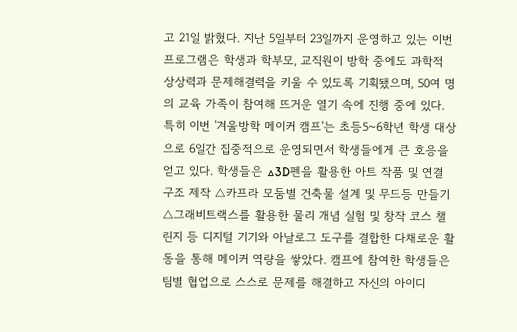고 21일 밝혔다. 지난 5일부터 23일까지 운영하고 있는 이번 프로그램은 학생과 학부모, 교직원이 방학 중에도 과학적 상상력과 문제해결력을 키울 수 있도록 기획됐으며, 50여 명의 교육 가족이 참여해 뜨거운 열기 속에 진행 중에 있다. 특히 이번 '겨울방학 메이커 캠프'는 초등5~6학년 학생 대상으로 6일간 집중적으로 운영되면서 학생들에게 큰 호응을 얻고 있다. 학생들은 △3D펜을 활용한 아트 작품 및 연결 구조 제작 △카프라 모둠별 건축물 설계 및 무드등 만들기 △그래비트랙스를 활용한 물리 개념 실험 및 창작 코스 챌린지 등 디지털 기기와 아날로그 도구를 결합한 다채로운 활동을 통해 메이커 역량을 쌓았다. 캠프에 참여한 학생들은 팀별 협업으로 스스로 문제를 해결하고 자신의 아이디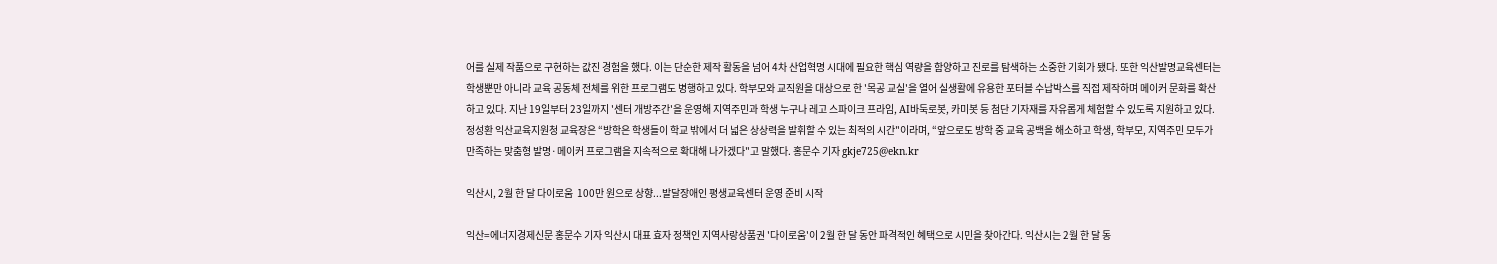어를 실제 작품으로 구현하는 값진 경험을 했다. 이는 단순한 제작 활동을 넘어 4차 산업혁명 시대에 필요한 핵심 역량을 함양하고 진로를 탐색하는 소중한 기회가 됐다. 또한 익산발명교육센터는 학생뿐만 아니라 교육 공동체 전체를 위한 프로그램도 병행하고 있다. 학부모와 교직원을 대상으로 한 '목공 교실'을 열어 실생활에 유용한 포터블 수납박스를 직접 제작하며 메이커 문화를 확산하고 있다. 지난 19일부터 23일까지 '센터 개방주간'을 운영해 지역주민과 학생 누구나 레고 스파이크 프라임, AI바둑로봇, 카미봇 등 첨단 기자재를 자유롭게 체험할 수 있도록 지원하고 있다. 정성환 익산교육지원청 교육장은 “방학은 학생들이 학교 밖에서 더 넓은 상상력을 발휘할 수 있는 최적의 시간"이라며, “앞으로도 방학 중 교육 공백을 해소하고 학생, 학부모, 지역주민 모두가 만족하는 맞춤형 발명·메이커 프로그램을 지속적으로 확대해 나가겠다"고 말했다. 홍문수 기자 gkje725@ekn.kr

익산시, 2월 한 달 다이로움  100만 원으로 상향...발달장애인 평생교육센터 운영 준비 시작

익산=에너지경제신문 홍문수 기자 익산시 대표 효자 정책인 지역사랑상품권 '다이로움'이 2월 한 달 동안 파격적인 혜택으로 시민을 찾아간다. 익산시는 2월 한 달 동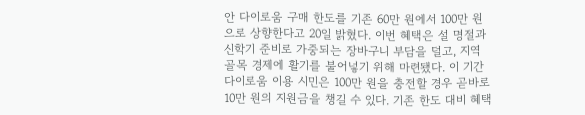안 다이로움 구매 한도를 기존 60만 원에서 100만 원으로 상향한다고 20일 밝혔다. 이번 혜택은 설 명절과 신학기 준비로 가중되는 장바구니 부담을 덜고, 지역 골목 경제에 활기를 불어넣기 위해 마련됐다. 이 기간 다이로움 이용 시민은 100만 원을 충전할 경우 곧바로 10만 원의 지원금을 챙길 수 있다. 기존 한도 대비 혜택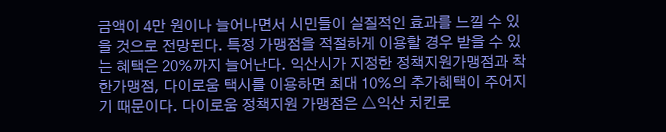금액이 4만 원이나 늘어나면서 시민들이 실질적인 효과를 느낄 수 있을 것으로 전망된다. 특정 가맹점을 적절하게 이용할 경우 받을 수 있는 혜택은 20%까지 늘어난다. 익산시가 지정한 정책지원가맹점과 착한가맹점, 다이로움 택시를 이용하면 최대 10%의 추가혜택이 주어지기 때문이다. 다이로움 정책지원 가맹점은 △익산 치킨로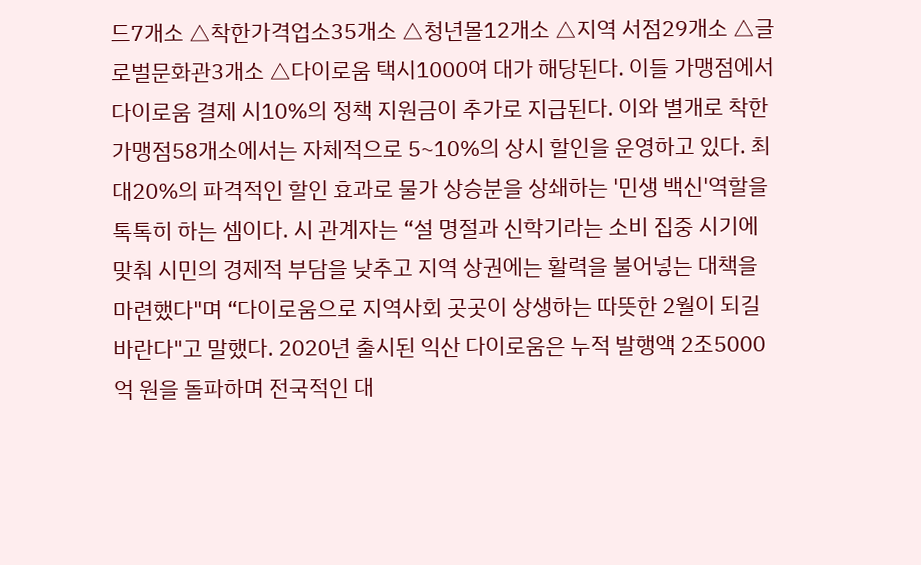드7개소 △착한가격업소35개소 △청년몰12개소 △지역 서점29개소 △글로벌문화관3개소 △다이로움 택시1000여 대가 해당된다. 이들 가맹점에서 다이로움 결제 시10%의 정책 지원금이 추가로 지급된다. 이와 별개로 착한가맹점58개소에서는 자체적으로 5~10%의 상시 할인을 운영하고 있다. 최대20%의 파격적인 할인 효과로 물가 상승분을 상쇄하는 '민생 백신'역할을 톡톡히 하는 셈이다. 시 관계자는 “설 명절과 신학기라는 소비 집중 시기에 맞춰 시민의 경제적 부담을 낮추고 지역 상권에는 활력을 불어넣는 대책을 마련했다"며 “다이로움으로 지역사회 곳곳이 상생하는 따뜻한 2월이 되길 바란다"고 말했다. 2020년 출시된 익산 다이로움은 누적 발행액 2조5000억 원을 돌파하며 전국적인 대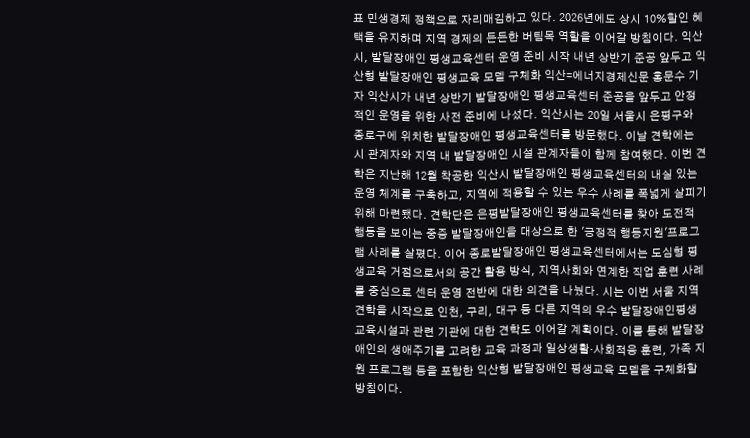표 민생경제 정책으로 자리매김하고 있다. 2026년에도 상시 10%할인 혜택을 유지하며 지역 경제의 든든한 버팀목 역할을 이어갈 방침이다. 익산시, 발달장애인 평생교육센터 운영 준비 시작 내년 상반기 준공 앞두고 익산형 발달장애인 평생교육 모델 구체화 익산=에너지경제신문 홍문수 기자 익산시가 내년 상반기 발달장애인 평생교육센터 준공을 앞두고 안정적인 운영을 위한 사전 준비에 나섰다. 익산시는 20일 서울시 은평구와 종로구에 위치한 발달장애인 평생교육센터를 방문했다. 이날 견학에는 시 관계자와 지역 내 발달장애인 시설 관계자들이 함께 참여했다. 이번 견학은 지난해 12월 착공한 익산시 발달장애인 평생교육센터의 내실 있는 운영 체계를 구축하고, 지역에 적용할 수 있는 우수 사례를 폭넓게 살피기 위해 마련됐다. 견학단은 은평발달장애인 평생교육센터를 찾아 도전적 행동을 보이는 중증 발달장애인을 대상으로 한 '긍정적 행동지원'프로그램 사례를 살폈다. 이어 종로발달장애인 평생교육센터에서는 도심형 평생교육 거점으로서의 공간 활용 방식, 지역사회와 연계한 직업 훈련 사례를 중심으로 센터 운영 전반에 대한 의견을 나눴다. 시는 이번 서울 지역 견학을 시작으로 인천, 구리, 대구 등 다른 지역의 우수 발달장애인평생교육시설과 관련 기관에 대한 견학도 이어갈 계획이다. 이를 통해 발달장애인의 생애주기를 고려한 교육 과정과 일상생활·사회적응 훈련, 가족 지원 프로그램 등을 포함한 익산형 발달장애인 평생교육 모델을 구체화할 방침이다.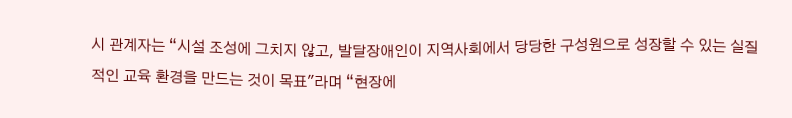시 관계자는 “시설 조성에 그치지 않고, 발달장애인이 지역사회에서 당당한 구성원으로 성장할 수 있는 실질적인 교육 환경을 만드는 것이 목표"라며 “현장에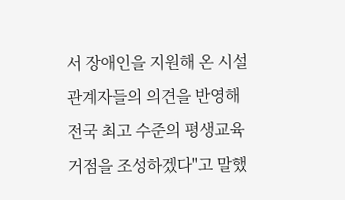서 장애인을 지원해 온 시설 관계자들의 의견을 반영해 전국 최고 수준의 평생교육 거점을 조성하겠다"고 말했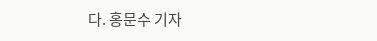다. 홍문수 기자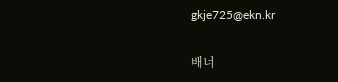gkje725@ekn.kr

배너